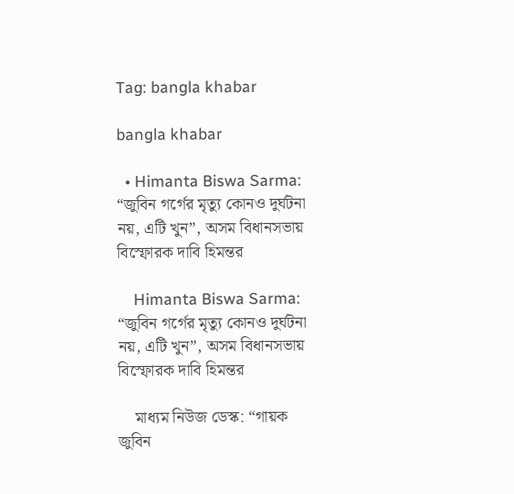Tag: bangla khabar

bangla khabar

  • Himanta Biswa Sarma: “জুবিন গর্গের মৃত্যু কোনও দুর্ঘটনা নয়, এটি খুন”, অসম বিধানসভায় বিস্ফোরক দাবি হিমন্তর

    Himanta Biswa Sarma: “জুবিন গর্গের মৃত্যু কোনও দুর্ঘটনা নয়, এটি খুন”, অসম বিধানসভায় বিস্ফোরক দাবি হিমন্তর

    মাধ্যম নিউজ ডেস্ক: “গায়ক জুবিন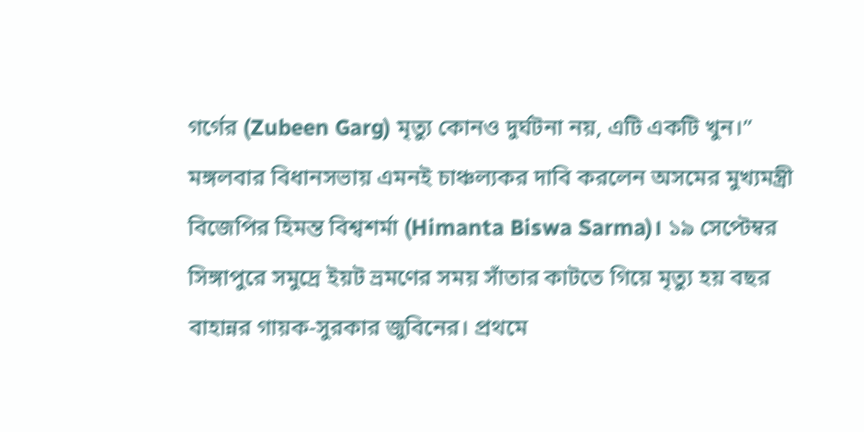গর্গের (Zubeen Garg) মৃত্যু কোনও দুর্ঘটনা নয়, এটি একটি খুন।” মঙ্গলবার বিধানসভায় এমনই চাঞ্চল্যকর দাবি করলেন অসমের মুখ্যমন্ত্রী বিজেপির হিমন্ত বিশ্বশর্মা (Himanta Biswa Sarma)। ১৯ সেপ্টেম্বর সিঙ্গাপুরে সমুদ্রে ইয়ট ভ্রমণের সময় সাঁতার কাটতে গিয়ে মৃত্যু হয় বছর বাহান্নর গায়ক-সুরকার জুবিনের। প্রথমে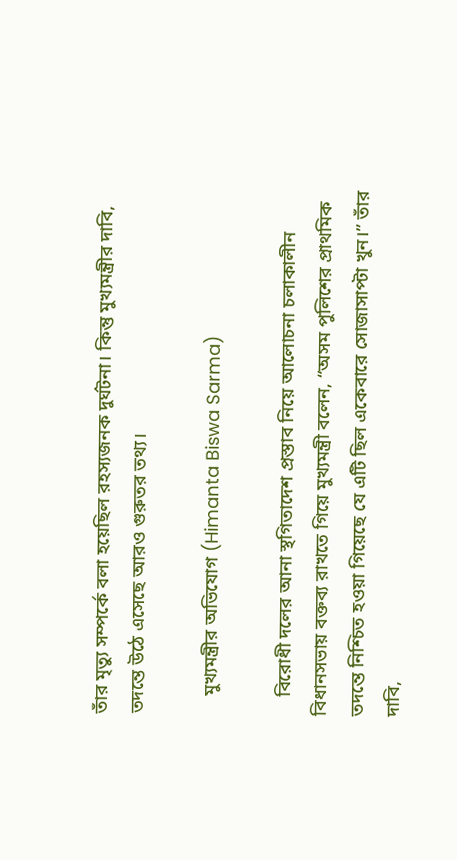তাঁর মৃত্যু সম্পর্কে বলা হয়েছিল রহস্যজনক দুর্ঘটনা। কিন্তু মুখ্যমন্ত্রীর দাবি, তদন্তে উঠে এসেছে আরও গুরুতর তথ্য।

    মুখ্যমন্ত্রীর অভিযোগ (Himanta Biswa Sarma)

    বিরোধী দলের আনা স্থগিতাদেশ প্রস্তাব নিয়ে আলোচনা চলাকালীন বিধানসভায় বক্তব্য রাখতে গিয়ে মুখ্যমন্ত্রী বলেন, “অসম পুলিশের প্রাথমিক তদন্তে নিশ্চিত হওয়া গিয়েছে যে এটি ছিল একেবারে সোজাসাপ্টা খুন।” তাঁর দাবি,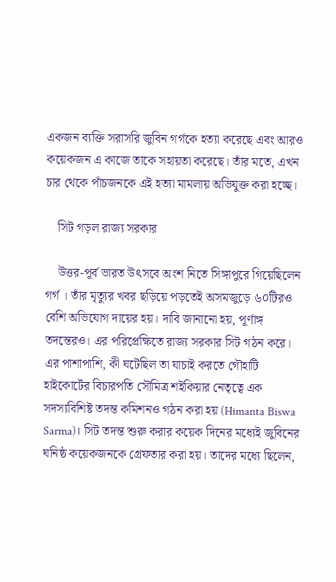একজন ব্যক্তি সরাসরি জুবিন গর্গকে হত্যা করেছে এবং আরও কয়েকজন এ কাজে তাকে সহায়তা করেছে। তাঁর মতে, এখন চার থেকে পাঁচজনকে এই হত্যা মামলায় অভিযুক্ত করা হচ্ছে।

    সিট গড়ল রাজ্য সরকার

    উত্তর-পূর্ব ভারত উৎসবে অংশ নিতে সিঙ্গাপুরে গিয়েছিলেন গর্গ । তাঁর মৃত্যুর খবর ছড়িয়ে পড়তেই অসমজুড়ে ৬০টিরও বেশি অভিযোগ দায়ের হয়। দাবি জানানো হয়, পূর্ণাঙ্গ তদন্তেরও। এর পরিপ্রেক্ষিতে রাজ্য সরকার সিট গঠন করে। এর পাশাপাশি, কী ঘটেছিল তা যাচাই করতে গৌহাটি হাইকোর্টের বিচারপতি সৌমিত্র শইকিয়ার নেতৃত্বে এক সদস্যবিশিষ্ট তদন্ত কমিশনও গঠন করা হয় (Himanta Biswa Sarma)। সিট তদন্ত শুরু করার কয়েক দিনের মধ্যেই জুবিনের ঘনিষ্ঠ কয়েকজনকে গ্রেফতার করা হয়। তাদের মধ্যে ছিলেন,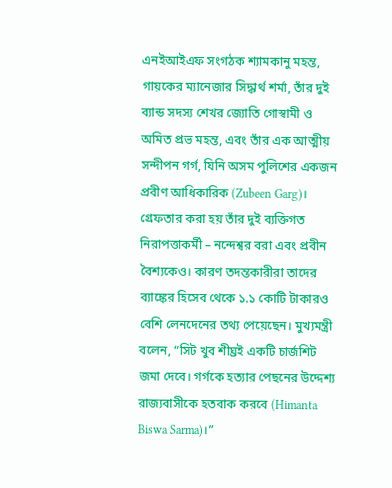এনইআইএফ সংগঠক শ্যামকানু মহন্ত, গায়কের ম্যানেজার সিদ্ধার্থ শর্মা, তাঁর দুই ব্যান্ড সদস্য শেখর জ্যোতি গোস্বামী ও অমিত প্রভ মহন্ত, এবং তাঁর এক আত্মীয় সন্দীপন গর্গ, যিনি অসম পুলিশের একজন প্রবীণ আধিকারিক (Zubeen Garg)। গ্রেফতার করা হয় তাঁর দুই ব্যক্তিগত নিরাপত্তাকর্মী – নন্দেশ্বর বরা এবং প্রবীন বৈশ্যকেও। কারণ তদন্তকারীরা তাদের ব্যাঙ্কের হিসেব থেকে ১.১ কোটি টাকারও বেশি লেনদেনের তথ্য পেয়েছেন। মুখ্যমন্ত্রী বলেন, “সিট খুব শীঘ্রই একটি চার্জশিট জমা দেবে। গর্গকে হত্যার পেছনের উদ্দেশ্য রাজ্যবাসীকে হতবাক করবে (Himanta Biswa Sarma)।”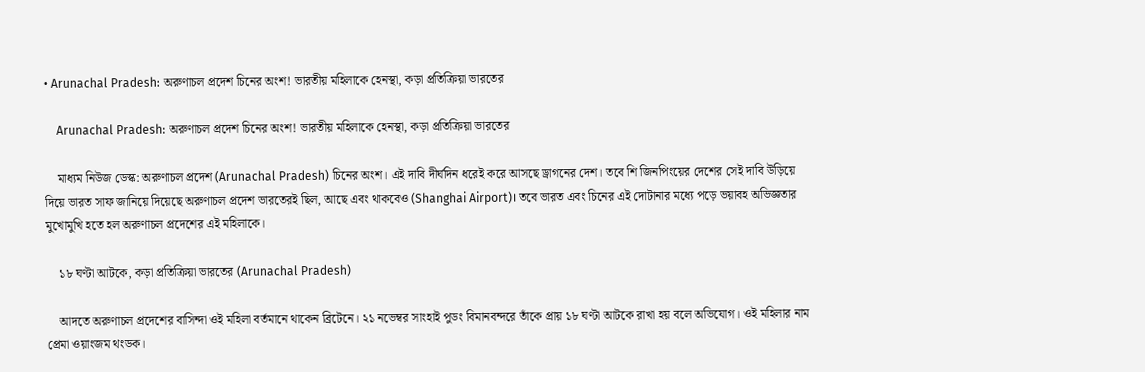• Arunachal Pradesh: অরুণাচল প্রদেশ চিনের অংশ! ভারতীয় মহিলাকে হেনস্থা, কড়া প্রতিক্রিয়া ভারতের

    Arunachal Pradesh: অরুণাচল প্রদেশ চিনের অংশ! ভারতীয় মহিলাকে হেনস্থা, কড়া প্রতিক্রিয়া ভারতের

    মাধ্যম নিউজ ডেস্ক: অরুণাচল প্রদেশ (Arunachal Pradesh) চিনের অংশ। এই দাবি দীর্ঘদিন ধরেই করে আসছে ড্রাগনের দেশ। তবে শি জিনপিংয়ের দেশের সেই দাবি উড়িয়ে দিয়ে ভারত সাফ জানিয়ে দিয়েছে অরুণাচল প্রদেশ ভারতেরই ছিল, আছে এবং থাকবেও (Shanghai Airport)। তবে ভারত এবং চিনের এই দোটানার মধ্যে পড়ে ভয়াবহ অভিজ্ঞতার মুখোমুখি হতে হল অরুণাচল প্রদেশের এই মহিলাকে।

    ১৮ ঘণ্টা আটকে, কড়া প্রতিক্রিয়া ভারতের (Arunachal Pradesh)

    আদতে অরুণাচল প্রদেশের বাসিন্দা ওই মহিলা বর্তমানে থাকেন ব্রিটেনে। ২১ নভেম্বর সাংহাই পুডং বিমানবন্দরে তাঁকে প্রায় ১৮ ঘণ্টা আটকে রাখা হয় বলে অভিযোগ। ওই মহিলার নাম প্রেমা ওয়াংজম থংডক।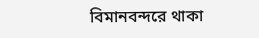বিমানবন্দরে থাকা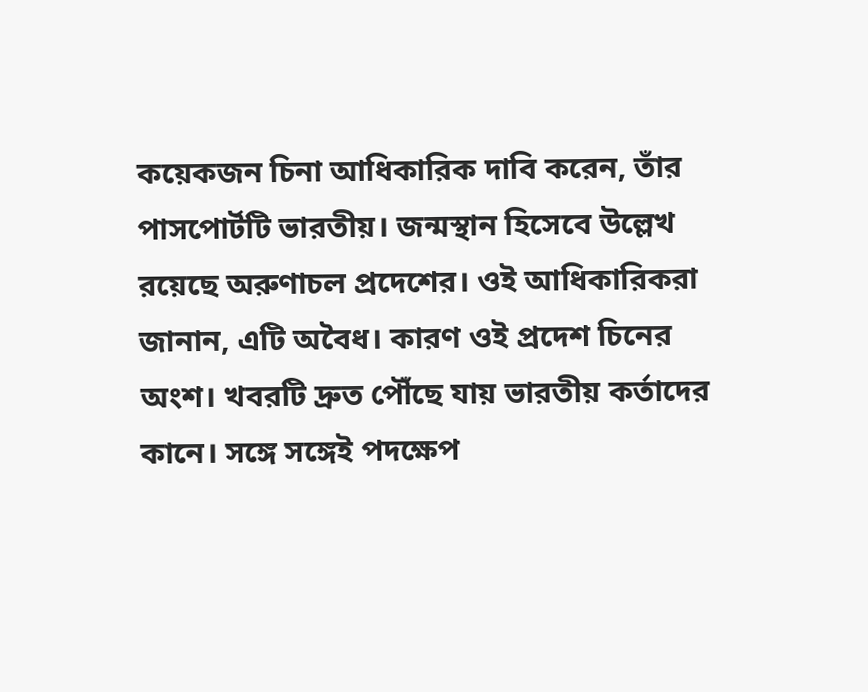কয়েকজন চিনা আধিকারিক দাবি করেন, তাঁর পাসপোর্টটি ভারতীয়। জন্মস্থান হিসেবে উল্লেখ রয়েছে অরুণাচল প্রদেশের। ওই আধিকারিকরা জানান, এটি অবৈধ। কারণ ওই প্রদেশ চিনের অংশ। খবরটি দ্রুত পৌঁছে যায় ভারতীয় কর্তাদের কানে। সঙ্গে সঙ্গেই পদক্ষেপ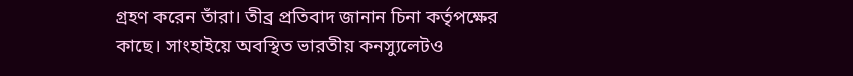গ্রহণ করেন তাঁরা। তীব্র প্রতিবাদ জানান চিনা কর্তৃপক্ষের কাছে। সাংহাইয়ে অবস্থিত ভারতীয় কনস্যুলেটও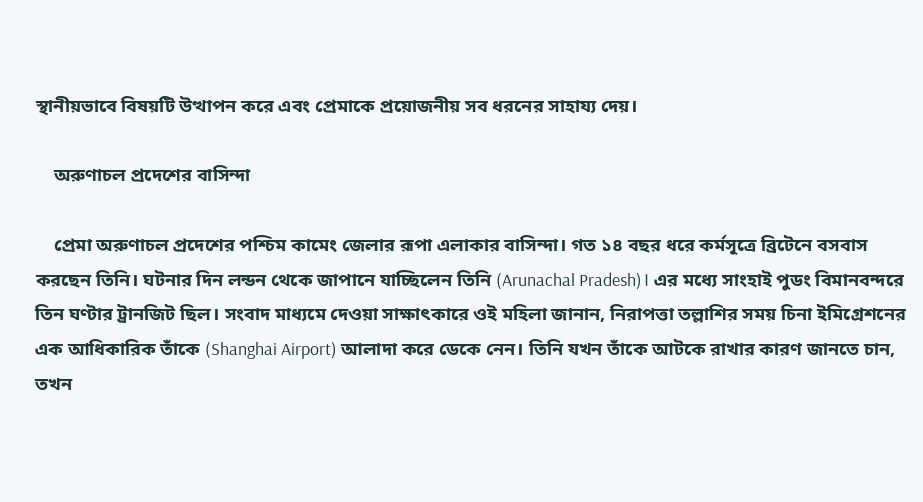স্থানীয়ভাবে বিষয়টি উত্থাপন করে এবং প্রেমাকে প্রয়োজনীয় সব ধরনের সাহায্য দেয়।

    অরুণাচল প্রদেশের বাসিন্দা

    প্রেমা অরুণাচল প্রদেশের পশ্চিম কামেং জেলার রূপা এলাকার বাসিন্দা। গত ১৪ বছর ধরে কর্মসূত্রে ব্রিটেনে বসবাস করছেন তিনি। ঘটনার দিন লন্ডন থেকে জাপানে যাচ্ছিলেন তিনি (Arunachal Pradesh)। এর মধ্যে সাংহাই পুডং বিমানবন্দরে তিন ঘণ্টার ট্রানজিট ছিল। সংবাদ মাধ্যমে দেওয়া সাক্ষাৎকারে ওই মহিলা জানান, নিরাপত্তা তল্লাশির সময় চিনা ইমিগ্রেশনের এক আধিকারিক তাঁকে (Shanghai Airport) আলাদা করে ডেকে নেন। তিনি যখন তাঁকে আটকে রাখার কারণ জানতে চান, তখন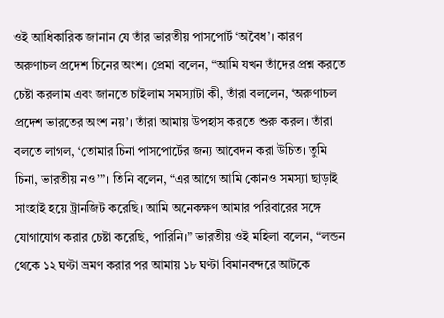ওই আধিকারিক জানান যে তাঁর ভারতীয় পাসপোর্ট ‘অবৈধ’। কারণ অরুণাচল প্রদেশ চিনের অংশ। প্রেমা বলেন, “আমি যখন তাঁদের প্রশ্ন করতে চেষ্টা করলাম এবং জানতে চাইলাম সমস্যাটা কী, তাঁরা বললেন, ‘অরুণাচল প্রদেশ ভারতের অংশ নয়’। তাঁরা আমায় উপহাস করতে শুরু করল। তাঁরা বলতে লাগল, ‘তোমার চিনা পাসপোর্টের জন্য আবেদন করা উচিত। তুমি চিনা, ভারতীয় নও’”। তিনি বলেন, “এর আগে আমি কোনও সমস্যা ছাড়াই সাংহাই হয়ে ট্রানজিট করেছি। আমি অনেকক্ষণ আমার পরিবারের সঙ্গে যোগাযোগ করার চেষ্টা করেছি, পারিনি।” ভারতীয় ওই মহিলা বলেন, “লন্ডন থেকে ১২ ঘণ্টা ভ্রমণ করার পর আমায় ১৮ ঘণ্টা বিমানবন্দরে আটকে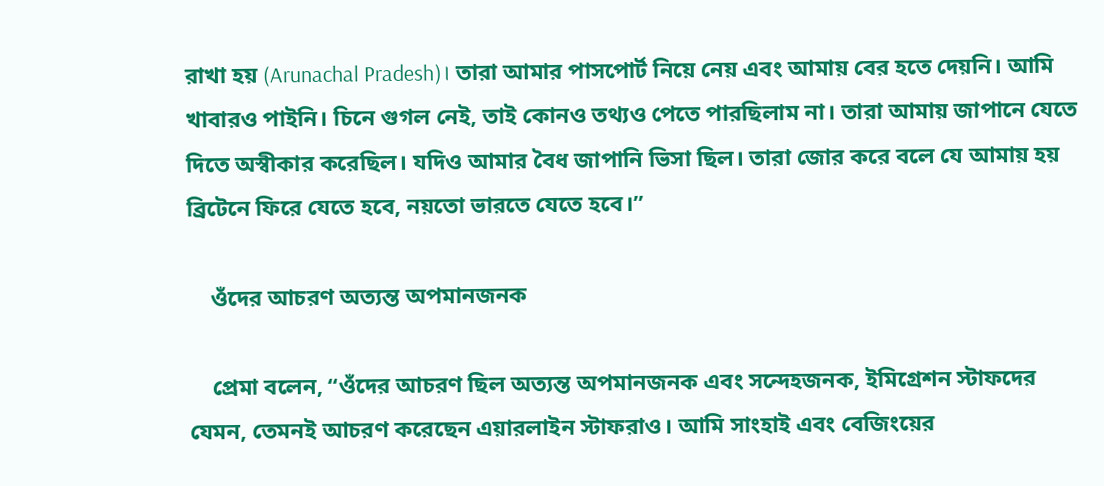রাখা হয় (Arunachal Pradesh)। তারা আমার পাসপোর্ট নিয়ে নেয় এবং আমায় বের হতে দেয়নি। আমি খাবারও পাইনি। চিনে গুগল নেই, তাই কোনও তথ্যও পেতে পারছিলাম না। তারা আমায় জাপানে যেতে দিতে অস্বীকার করেছিল। যদিও আমার বৈধ জাপানি ভিসা ছিল। তারা জোর করে বলে যে আমায় হয় ব্রিটেনে ফিরে যেতে হবে, নয়তো ভারতে যেতে হবে।”

    ওঁদের আচরণ অত্যন্ত অপমানজনক

    প্রেমা বলেন, “ওঁদের আচরণ ছিল অত্যন্ত অপমানজনক এবং সন্দেহজনক, ইমিগ্রেশন স্টাফদের যেমন, তেমনই আচরণ করেছেন এয়ারলাইন স্টাফরাও। আমি সাংহাই এবং বেজিংয়ের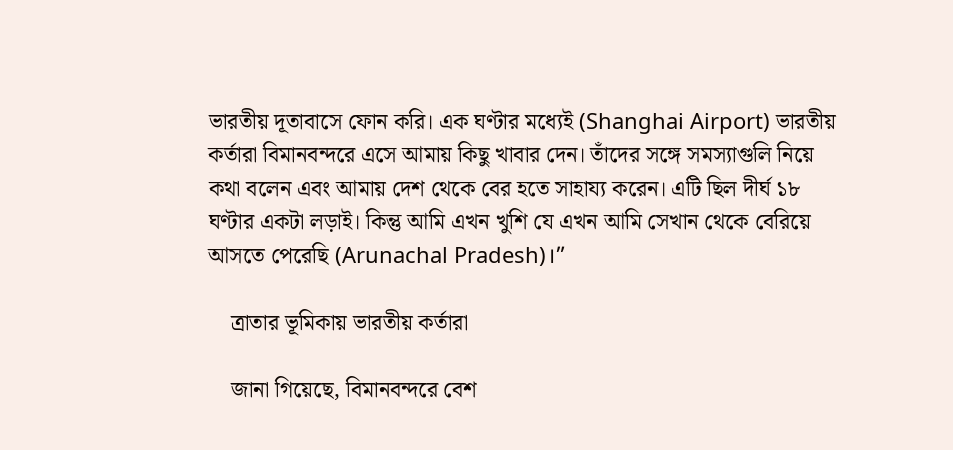ভারতীয় দূতাবাসে ফোন করি। এক ঘণ্টার মধ্যেই (Shanghai Airport) ভারতীয় কর্তারা বিমানবন্দরে এসে আমায় কিছু খাবার দেন। তাঁদের সঙ্গে সমস্যাগুলি নিয়ে কথা বলেন এবং আমায় দেশ থেকে বের হতে সাহায্য করেন। এটি ছিল দীর্ঘ ১৮ ঘণ্টার একটা লড়াই। কিন্তু আমি এখন খুশি যে এখন আমি সেখান থেকে বেরিয়ে আসতে পেরেছি (Arunachal Pradesh)।”

    ত্রাতার ভূমিকায় ভারতীয় কর্তারা

    জানা গিয়েছে, বিমানবন্দরে বেশ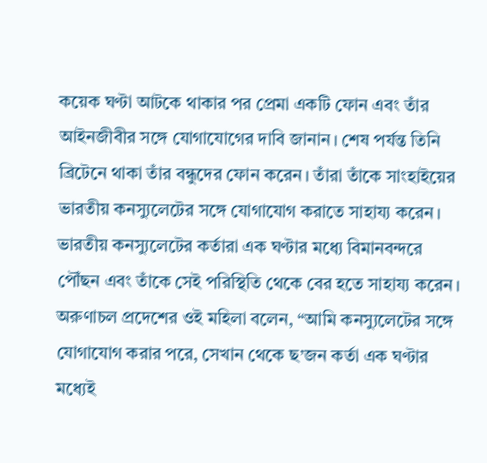কয়েক ঘণ্টা আটকে থাকার পর প্রেমা একটি ফোন এবং তাঁর আইনজীবীর সঙ্গে যোগাযোগের দাবি জানান। শেষ পর্যন্ত তিনি ব্রিটেনে থাকা তাঁর বন্ধুদের ফোন করেন। তাঁরা তাঁকে সাংহাইয়ের ভারতীয় কনস্যুলেটের সঙ্গে যোগাযোগ করাতে সাহায্য করেন। ভারতীয় কনস্যুলেটের কর্তারা এক ঘণ্টার মধ্যে বিমানবন্দরে পৌঁছন এবং তাঁকে সেই পরিস্থিতি থেকে বের হতে সাহায্য করেন। অরুণাচল প্রদেশের ওই মহিলা বলেন, “আমি কনস্যুলেটের সঙ্গে যোগাযোগ করার পরে, সেখান থেকে ছ’জন কর্তা এক ঘণ্টার মধ্যেই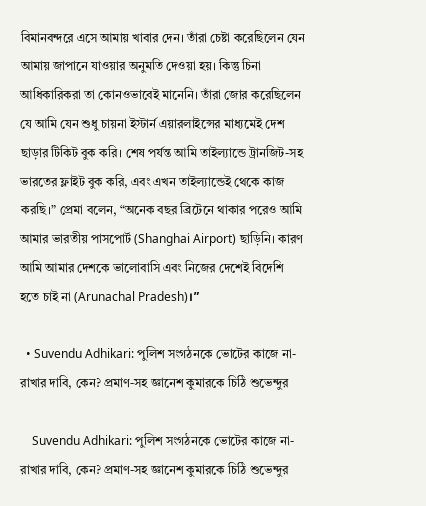বিমানবন্দরে এসে আমায় খাবার দেন। তাঁরা চেষ্টা করেছিলেন যেন আমায় জাপানে যাওয়ার অনুমতি দেওয়া হয়। কিন্তু চিনা আধিকারিকরা তা কোনওভাবেই মানেনি। তাঁরা জোর করেছিলেন যে আমি যেন শুধু চায়না ইস্টার্ন এয়ারলাইন্সের মাধ্যমেই দেশ ছাড়ার টিকিট বুক করি। শেষ পর্যন্ত আমি তাইল্যান্ডে ট্রানজিট-সহ ভারতের ফ্লাইট বুক করি, এবং এখন তাইল্যান্ডেই থেকে কাজ করছি।” প্রেমা বলেন, “অনেক বছর ব্রিটেনে থাকার পরেও আমি আমার ভারতীয় পাসপোর্ট (Shanghai Airport) ছাড়িনি। কারণ আমি আমার দেশকে ভালোবাসি এবং নিজের দেশেই বিদেশি হতে চাই না (Arunachal Pradesh)।”

  • Suvendu Adhikari: পুলিশ সংগঠনকে ভোটের কাজে না-রাখার দাবি, কেন? প্রমাণ-সহ জ্ঞানেশ কুমারকে চিঠি শুভেন্দুর

    Suvendu Adhikari: পুলিশ সংগঠনকে ভোটের কাজে না-রাখার দাবি, কেন? প্রমাণ-সহ জ্ঞানেশ কুমারকে চিঠি শুভেন্দুর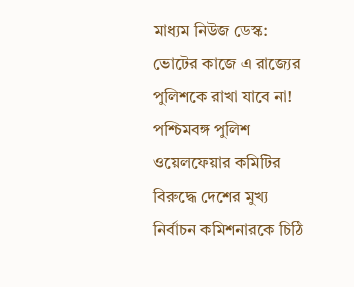মাধ্যম নিউজ ডেস্ক: ভোটের কাজে এ রাজ্যের পুলিশকে রাখা যাবে না! পশ্চিমবঙ্গ পুলিশ ওয়েলফেয়ার কমিটির বিরুদ্ধে দেশের মুখ‍্য নির্বাচন কমিশনারকে চিঠি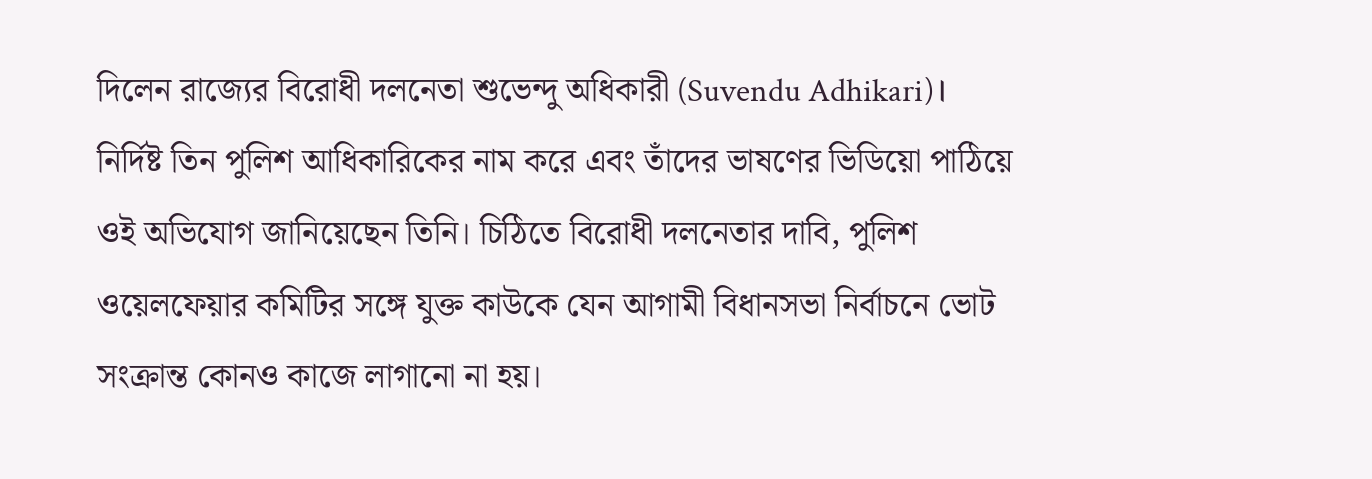দিলেন রাজ্যের বিরোধী দলনেতা শুভেন্দু অধিকারী (Suvendu Adhikari)। নির্দিষ্ট তিন পুলিশ আধিকারিকের নাম করে এবং তাঁদের ভাষণের ভিডিয়ো পাঠিয়ে ওই অভিযোগ জানিয়েছেন তিনি। চিঠিতে বিরোধী দলনেতার দাবি, পুলিশ ওয়েলফেয়ার কমিটির সঙ্গে যুক্ত কাউকে যেন আগামী বিধানসভা নির্বাচনে ভোট সংক্রান্ত কোনও কাজে লাগানো না হয়।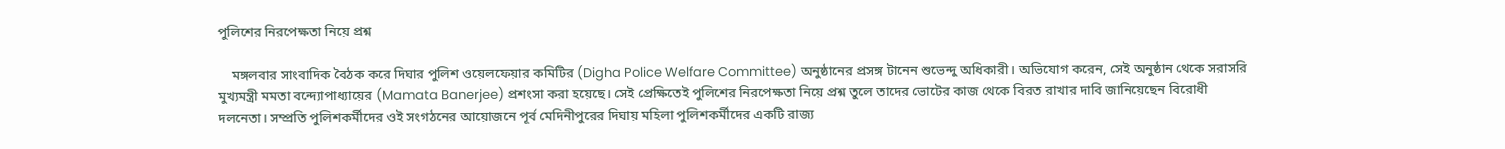পুলিশের নিরপেক্ষতা নিয়ে প্রশ্ন

    মঙ্গলবার সাংবাদিক বৈঠক করে দিঘার পুলিশ ওয়েলফেয়ার কমিটির (Digha Police Welfare Committee) অনুষ্ঠানের প্রসঙ্গ টানেন শুভেন্দু অধিকারী। অভিযোগ করেন, সেই অনুষ্ঠান থেকে সরাসরি মুখ্যমন্ত্রী মমতা বন্দ্যোপাধ্যায়ের (Mamata Banerjee) প্রশংসা করা হয়েছে। সেই প্রেক্ষিতেই পুলিশের নিরপেক্ষতা নিয়ে প্রশ্ন তুলে তাদের ভোটের কাজ থেকে বিরত রাখার দাবি জানিয়েছেন বিরোধী দলনেতা। সম্প্রতি পুলিশকর্মীদের ওই সংগঠনের আয়োজনে পূর্ব মেদিনীপুরের দিঘায় মহিলা পুলিশকর্মীদের একটি রাজ‍্য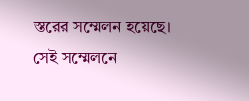স্তরের সম্মেলন হয়েছে। সেই সম্মেলনে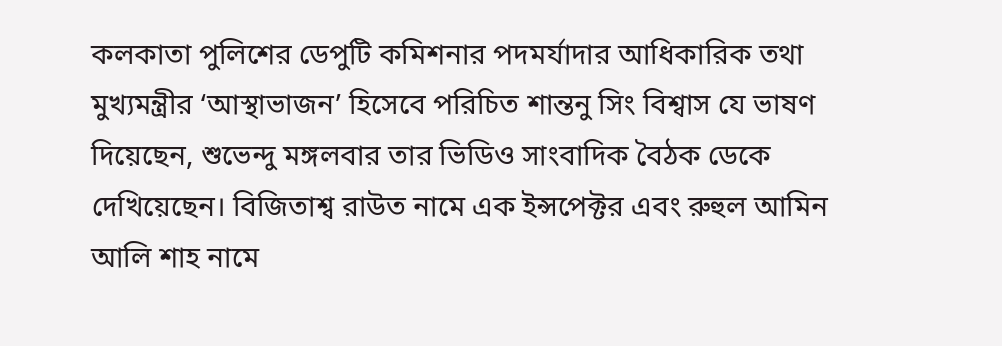কলকাতা পুলিশের ডেপুটি কমিশনার পদমর্যাদার আধিকারিক তথা মুখ‍্যমন্ত্রীর ‘আস্থাভাজন’ হিসেবে পরিচিত শান্তনু সিং বিশ্বাস যে ভাষণ দিয়েছেন, শুভেন্দু মঙ্গলবার তার ভিডিও সাংবাদিক বৈঠক ডেকে দেখিয়েছেন। বিজিতাশ্ব রাউত নামে এক ইন্সপেক্টর এবং রুহুল আমিন আলি শাহ নামে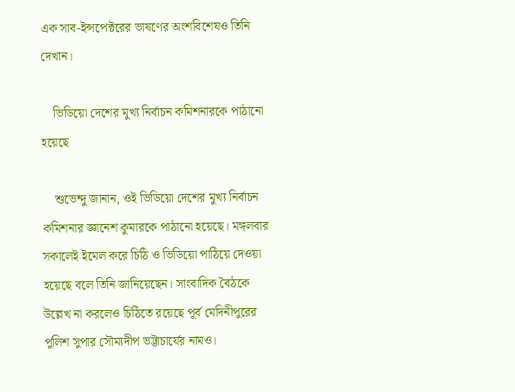এক সাব-ইন্সপেক্টরের ভাষণের অংশবিশেষও তিনি দেখান।

    ভিডিয়ো দেশের মুখ‍্য নির্বাচন কমিশনারকে পাঠানো হয়েছে

    শুভেন্দু জানান, ওই ভিডিয়ো দেশের মুখ‍্য নির্বাচন কমিশনার জ্ঞানেশ কুমারকে পাঠানো হয়েছে। মঙ্গলবার সকালেই ইমেল করে চিঠি ও ভিডিয়ো পাঠিয়ে দেওয়া হয়েছে বলে তিনি জানিয়েছেন। সাংবাদিক বৈঠকে উল্লেখ না করলেও চিঠিতে রয়েছে পূর্ব মেদিনীপুরের পুলিশ সুপার সৌম্যদীপ ভট্টাচার্যের নামও।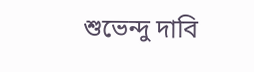শুভেন্দু দাবি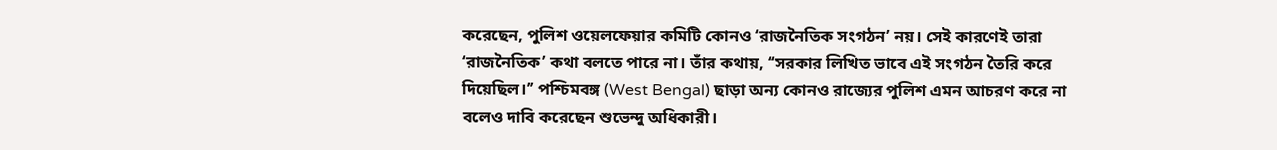করেছেন, পুলিশ ওয়েলফেয়ার কমিটি কোনও ‘রাজনৈতিক সংগঠন’ নয়। সেই কারণেই তারা ‘রাজনৈতিক’ কথা বলতে পারে না। তাঁর কথায়, ‘‘সরকার লিখিত ভাবে এই সংগঠন তৈরি করে দিয়েছিল।’’ পশ্চিমবঙ্গ (West Bengal) ছাড়া অন্য কোনও রাজ্যের পুলিশ এমন আচরণ করে না বলেও দাবি করেছেন শুভেন্দু অধিকারী।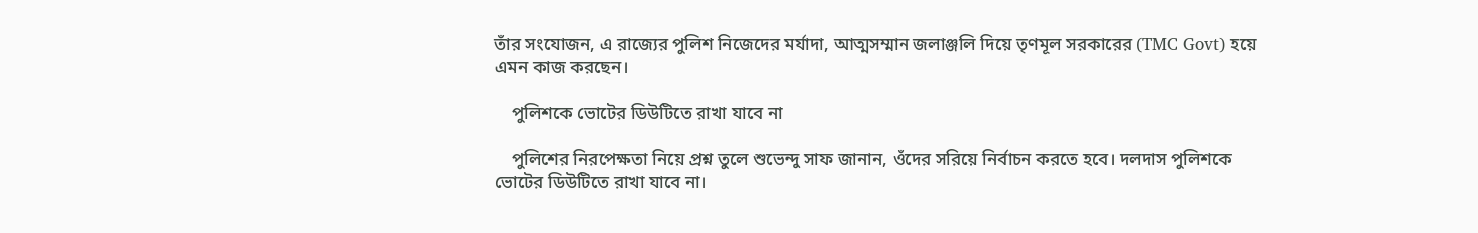তাঁর সংযোজন, এ রাজ্যের পুলিশ নিজেদের মর্যাদা, আত্মসম্মান জলাঞ্জলি দিয়ে তৃণমূল সরকারের (TMC Govt) হয়ে এমন কাজ করছেন।

    পুলিশকে ভোটের ডিউটিতে রাখা যাবে না

    পুলিশের নিরপেক্ষতা নিয়ে প্রশ্ন তুলে শুভেন্দু সাফ জানান, ওঁদের সরিয়ে নির্বাচন করতে হবে। দলদাস পুলিশকে ভোটের ডিউটিতে রাখা যাবে না।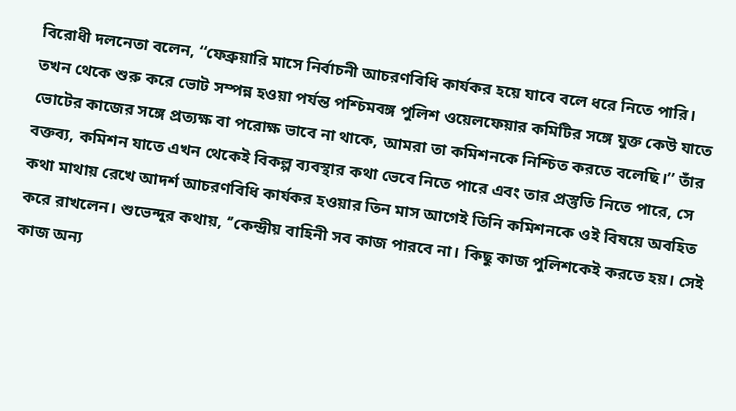বিরোধী দলনেতা বলেন, ‘‘ফেব্রুয়ারি মাসে নির্বাচনী আচরণবিধি কার্যকর হয়ে যাবে বলে ধরে নিতে পারি। তখন থেকে শুরু করে ভোট সম্পন্ন হওয়া পর্যন্ত পশ্চিমবঙ্গ পুলিশ ওয়েলফেয়ার কমিটির সঙ্গে যুক্ত কেউ যাতে ভোটের কাজের সঙ্গে প্রত‍্যক্ষ বা পরোক্ষ ভাবে না থাকে, আমরা তা কমিশনকে নিশ্চিত করতে বলেছি।’’ তাঁর বক্তব্য, কমিশন যাতে এখন থেকেই বিকল্প ব‍্যবস্থার কথা ভেবে নিতে পারে এবং তার প্রস্তুতি নিতে পারে, সে কথা মাথায় রেখে আদর্শ আচরণবিধি কার্যকর হওয়ার তিন মাস আগেই তিনি কমিশনকে ওই বিষয়ে অবহিত করে রাখলেন। শুভেন্দুর কথায়, ‘’কেন্দ্রীয় বাহিনী সব কাজ পারবে না। কিছু কাজ পুলিশকেই করতে হয়। সেই কাজ অন‍্য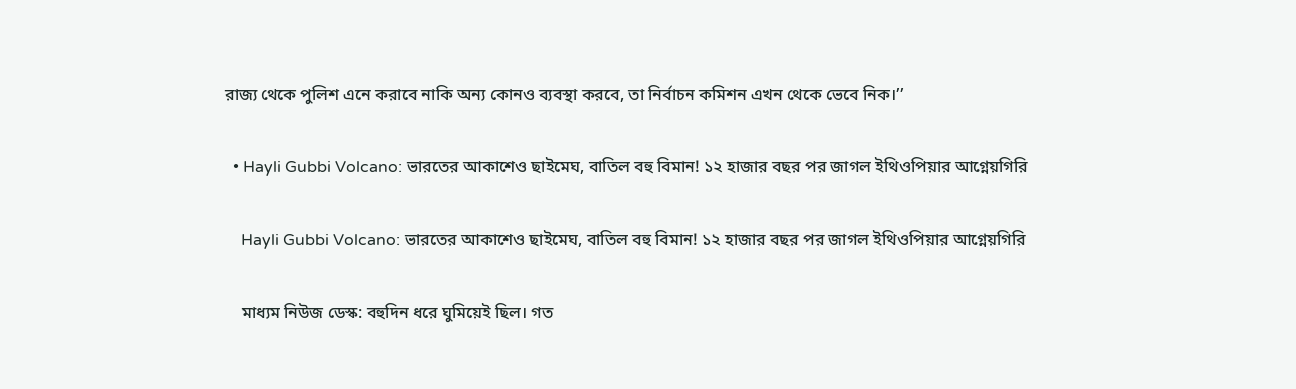রাজ‍্য থেকে পুলিশ এনে করাবে নাকি অন‍্য কোনও ব‍্যবস্থা করবে, তা নির্বাচন কমিশন এখন থেকে ভেবে নিক।’’

  • Hayli Gubbi Volcano: ভারতের আকাশেও ছাইমেঘ, বাতিল বহু বিমান! ১২ হাজার বছর পর জাগল ইথিওপিয়ার আগ্নেয়গিরি

    Hayli Gubbi Volcano: ভারতের আকাশেও ছাইমেঘ, বাতিল বহু বিমান! ১২ হাজার বছর পর জাগল ইথিওপিয়ার আগ্নেয়গিরি

    মাধ্যম নিউজ ডেস্ক: বহুদিন ধরে ঘুমিয়েই ছিল। গত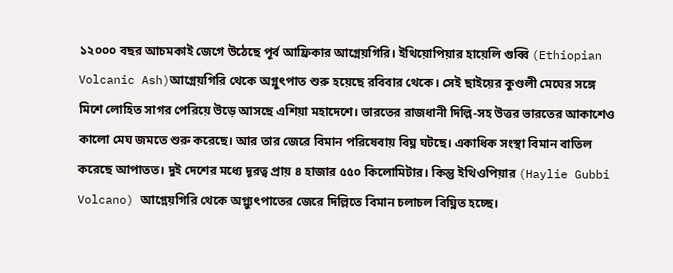১২০০০ বছর আচমকাই জেগে উঠেছে পূর্ব আফ্রিকার আগ্নেয়গিরি। ইথিয়োপিয়ার হায়েলি গুব্বি (Ethiopian Volcanic Ash)আগ্নেয়গিরি থেকে অগ্নুৎপাত শুরু হয়েছে রবিবার থেকে। সেই ছাইয়ের কুণ্ডলী মেঘের সঙ্গে মিশে লোহিত সাগর পেরিয়ে উড়ে আসছে এশিয়া মহাদেশে। ভারতের রাজধানী দিল্লি-সহ উত্তর ভারতের আকাশেও কালো মেঘ জমতে শুরু করেছে। আর তার জেরে বিমান পরিষেবায় বিঘ্ন ঘটছে। একাধিক সংস্থা বিমান বাতিল করেছে আপাতত। দুই দেশের মধ্যে দূরত্ব প্রায় ৪ হাজার ৫৫০ কিলোমিটার। কিন্তু ইথিওপিয়ার (Haylie Gubbi Volcano) আগ্নেয়গিরি থেকে অগ্ন্যুৎপাতের জেরে দিল্লিতে বিমান চলাচল বিঘ্নিত হচ্ছে।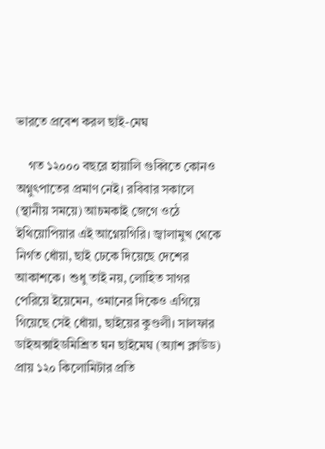ভারতে প্রবেশ করল ছাই-মেঘ

    গত ১২০০০ বছরে হায়ালি গুব্বিতে কোনও অগ্নুৎপাতের প্রমাণ নেই। রবিবার সকালে (স্থানীয় সময়ে) আচমকাই জেগে ওঠে ইথিয়োপিয়ার এই আগ্নেয়গিরি। জ্বালামুখ থেকে নির্গত ধোঁয়া, ছাই ঢেকে দিয়েছে দেশের আকাশকে। শুধু তাই নয়, লোহিত সাগর পেরিয়ে ইয়েমেন, ওমানের দিকেও এগিয়ে গিয়েছে সেই ধোঁয়া, ছাইয়ের কুণ্ডলী। সালফার ডাইঅক্সাইডমিশ্রিত ঘন ছাইমেঘ (অ্যাশ ক্লাউড) প্রায় ১২০ কিলোমিটার প্রতি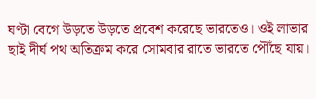ঘণ্টা‌ বেগে উড়তে উড়তে প্রবেশ করেছে ভারতেও। ওই লাভার ছাই দীর্ঘ পথ অতিক্রম করে সোমবার রাতে ভারতে পৌঁছে যায়।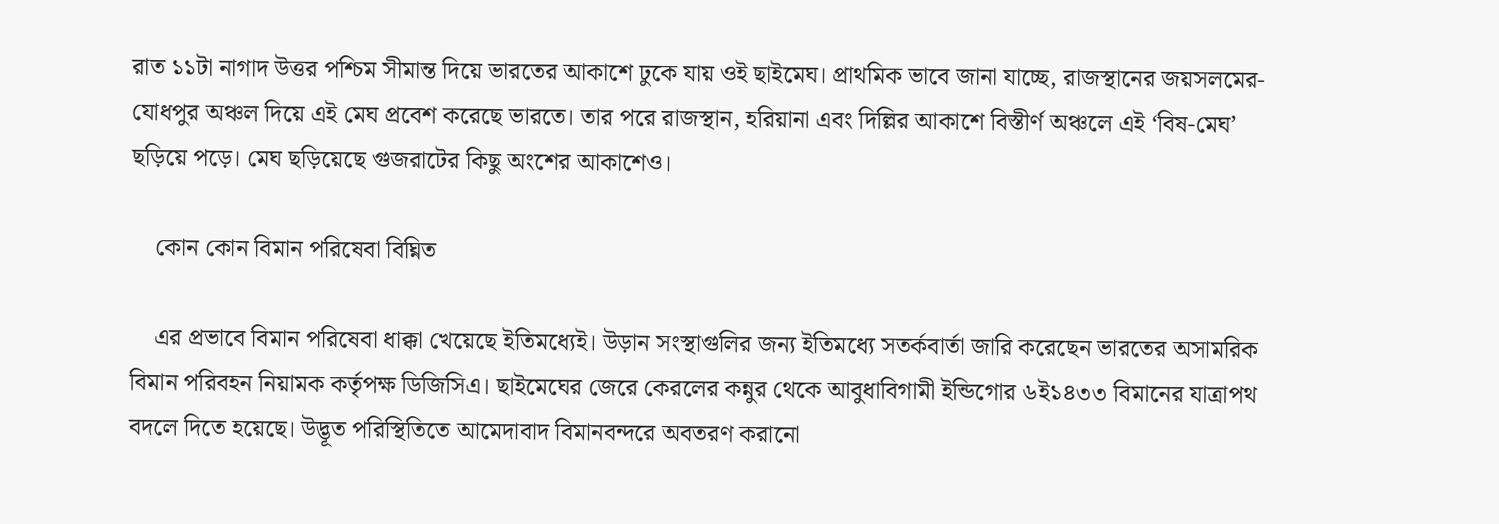রাত ১১টা নাগাদ উত্তর পশ্চিম সীমান্ত দিয়ে ভারতের আকাশে ঢুকে যায় ওই ছাইমেঘ। প্রাথমিক ভাবে জানা যাচ্ছে, রাজস্থানের জয়সলমের-যোধপুর অঞ্চল দিয়ে এই মেঘ প্রবেশ করেছে ভারতে। তার পরে রাজস্থান, হরিয়ানা এবং দিল্লির আকাশে বিস্তীর্ণ অঞ্চলে এই ‘বিষ-মেঘ’ ছড়িয়ে পড়ে। মেঘ ছড়িয়েছে গুজরাটের কিছু অংশের আকাশেও।

    কোন কোন বিমান পরিষেবা বিঘ্নিত

    এর প্রভাবে বিমান পরিষেবা ধাক্কা খেয়েছে ইতিমধ্যেই। উড়ান সংস্থাগুলির জন্য ইতিমধ্যে সতর্কবার্তা জারি করেছেন ভারতের অসামরিক বিমান পরিবহন নিয়ামক কর্তৃপক্ষ ডিজিসিএ। ছাইমেঘের জেরে কেরলের কন্নুর থেকে আবুধাবিগামী ইন্ডিগোর ৬ই১৪৩৩ বিমানের যাত্রাপথ বদলে দিতে হয়েছে। উদ্ভূত পরিস্থিতিতে আমেদাবাদ বিমানবন্দরে অবতরণ করানো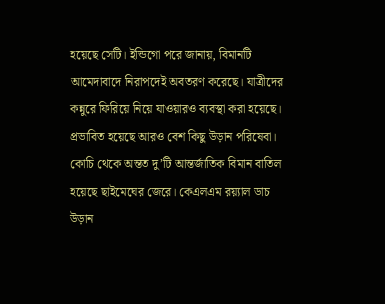হয়েছে সেটি। ইন্ডিগো পরে জানায়, বিমানটি আমেদাবাদে নিরাপদেই অবতরণ করেছে। যাত্রীদের কন্নুরে ফিরিয়ে নিয়ে যাওয়ারও ব্যবস্থা করা হয়েছে। প্রভাবিত হয়েছে আরও বেশ কিছু উড়ান‌ পরিষেবা। কোচি থেকে অন্তত দু’টি আন্তর্জাতিক বিমান বাতিল হয়েছে ছাইমেঘের জেরে। কেএলএম রয়্যাল‌ ডাচ উড়ান‌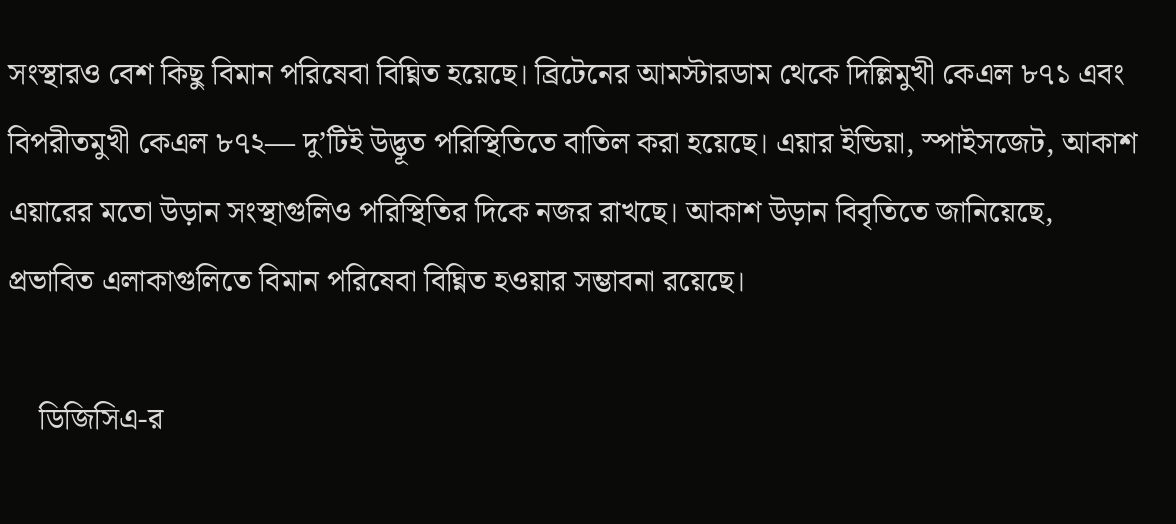সংস্থারও বেশ কিছু বিমান পরিষেবা বিঘ্নিত হয়েছে। ব্রিটেনের আমস্টারডাম থেকে দিল্লিমুখী কেএল ৮৭১ এবং বিপরীতমুখী কেএল ৮৭২— দু’টিই উদ্ভূত পরিস্থিতিতে বাতিল করা হয়েছে। এয়ার ইন্ডিয়া, স্পাইসজেট, আকাশ এয়ারের মতো উড়ান সংস্থাগুলিও পরিস্থিতির দিকে নজর রাখছে। আকাশ উড়ান বিবৃতিতে জানিয়েছে, প্রভাবিত এলাকাগুলিতে বিমান পরিষেবা বিঘ্নিত হওয়ার সম্ভাবনা রয়েছে।

    ডিজিসিএ-র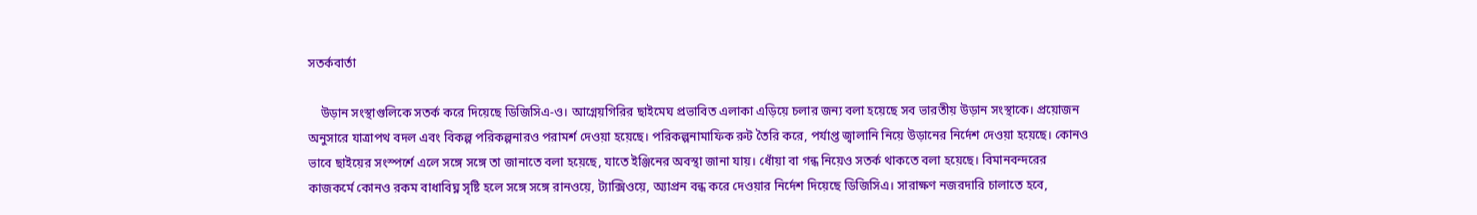সতর্কবার্তা

    উড়ান সংস্থাগুলিকে সতর্ক করে ‌দিয়েছে ডিজিসিএ-ও। আগ্নেয়গিরির ছাইমেঘ প্রভাবিত এলাকা এড়িয়ে চলার জন্য বলা হয়েছে সব ভারতীয় উড়ান সংস্থাকে। প্রয়োজন অনুসারে যাত্রাপথ বদল এবং বিকল্প পরিকল্পনারও পরামর্শ দেওয়া হয়েছে। পরিকল্পনামাফিক রুট তৈরি করে, পর্যাপ্ত জ্বালানি নিয়ে উড়ানের নির্দেশ দেওয়া হয়েছে। কোনও ভাবে ছাইয়ের সংস্পর্শে এলে সঙ্গে সঙ্গে তা জানাতে বলা হয়েছে, যাতে ইঞ্জিনের অবস্থা জানা যায়। ধোঁয়া বা গন্ধ নিয়েও সতর্ক থাকতে বলা হয়েছে। বিমানবন্দরের কাজকর্মে কোনও রকম বাধাবিঘ্ন সৃষ্টি হলে সঙ্গে সঙ্গে রানওয়ে, ট্যাক্সিওয়ে, অ্যাপ্রন বন্ধ করে দেওয়ার নির্দেশ দিয়েছে ডিজিসিএ। সারাক্ষণ নজরদারি চালাতে হবে,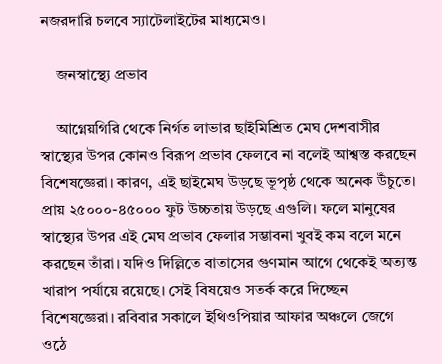নজরদারি চলবে স্যাটেলাইটের মাধ্যমেও।

    জনস্বাস্থ্যে প্রভাব

    আগ্নেয়গিরি থেকে নির্গত লাভার ছাইমিশ্রিত মেঘ দেশবাসীর স্বাস্থ্যের উপর কোনও বিরূপ প্রভাব ফেলবে না বলেই আশ্বস্ত করছেন বিশেষজ্ঞেরা। কারণ, এই ছাইমেঘ উড়ছে ভূপৃষ্ঠ থেকে অনেক উঁচুতে। প্রায় ২৫০০০-৪৫০০০ ফুট উচ্চতায় উড়ছে এগুলি। ফলে মানুষের স্বাস্থ্যের উপর এই মেঘ প্রভাব ফেলার সম্ভাবনা খুবই কম বলে মনে করছেন তাঁরা। যদিও দিল্লিতে বাতাসের গুণমান আগে থেকেই অত্যন্ত খারাপ পর্যায়ে রয়েছে। সেই বিষয়েও সতর্ক করে দিচ্ছেন‌ বিশেষজ্ঞেরা। রবিবার সকালে ইথিওপিয়ার আফার অঞ্চলে জেগে ওঠে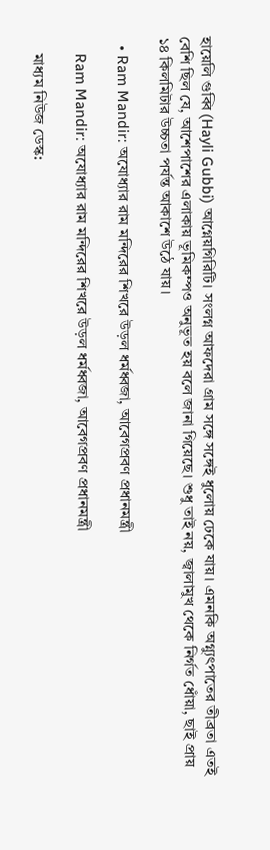হায়েলি গুব্বি (Hayli Gubbi) আগ্নেয়গিরিটি। সংলগ্ন আফদেরা গ্রাম সঙ্গে সঙ্গেই ধুলোয় ঢেকে যায়। এমনকি অগ্ন্যুৎপাতের তীব্রতা এতই বেশি ছিল যে, আশেপাশের এলাকায় ভূমিকম্পও অনুভূত হয় বলে জানা গিয়েছে। শুধু তাই নয়, জ্বালামুখ থেকে নির্গত ধোঁয়া, ছাই প্রায় ১৪ কিলমিটার উচ্চতা পর্যন্ত আকাশে উঠে যায়।

  • Ram Mandir: অযোধ্যার রাম মন্দিরের শিখরে উড়ল ধর্মধ্বজা, আবেগপ্রবণ প্রধানমন্ত্রী

    Ram Mandir: অযোধ্যার রাম মন্দিরের শিখরে উড়ল ধর্মধ্বজা, আবেগপ্রবণ প্রধানমন্ত্রী

    মাধ্যম নিউজ ডেস্ক: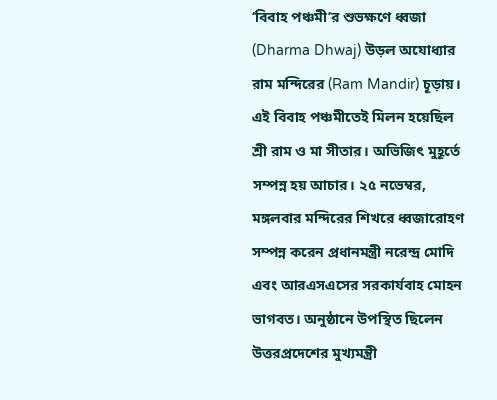‘বিবাহ পঞ্চমী’র শুভক্ষণে ধ্বজা (Dharma Dhwaj) উড়ল অযোধ্যার রাম মন্দিরের (Ram Mandir) চূড়ায়। এই বিবাহ পঞ্চমীতেই মিলন হয়েছিল শ্রী রাম ও মা সীতার। অভিজিৎ মুহূর্তে সম্পন্ন হয় আচার। ২৫ নভেম্বর, মঙ্গলবার মন্দিরের শিখরে ধ্বজারোহণ সম্পন্ন করেন প্রধানমন্ত্রী নরেন্দ্র মোদি এবং আরএসএসের সরকার্যবাহ মোহন ভাগবত। অনুষ্ঠানে উপস্থিত ছিলেন উত্তরপ্রদেশের মুখ্যমন্ত্রী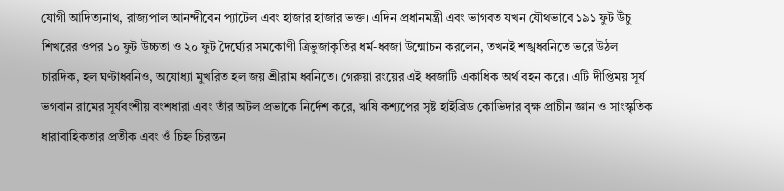যোগী আদিত্যনাথ, রাজ্যপাল আনন্দীবেন প্যাটেল এবং হাজার হাজার ভক্ত। এদিন প্রধানমন্ত্রী এবং ভাগবত যখন যৌথভাবে ১৯১ ফুট উঁচু শিখরের ওপর ১০ ফুট উচ্চতা ও ২০ ফুট দৈর্ঘ্যের সমকোণী ত্রিভুজাকৃতির ধর্ম-ধ্বজা উন্মোচন করলেন, তখনই শঙ্খধ্বনিতে ভরে উঠল চারদিক, হল ঘণ্টাধ্বনিও, অযোধ্যা মুখরিত হল জয় শ্রীরাম ধ্বনিতে। গেরুয়া রংয়ের এই ধ্বজাটি একাধিক অর্থ বহন করে। এটি দীপ্তিময় সূর্য ভগবান রামের সূর্যবংশীয় বংশধারা এবং তাঁর অটল প্রভাকে নির্দেশ করে, ঋষি কশ্যপের সৃষ্ট হাইব্রিড কোভিদার বৃক্ষ প্রাচীন জ্ঞান ও সাংস্কৃতিক ধারাবাহিকতার প্রতীক এবং ওঁ চিহ্ন চিরন্তন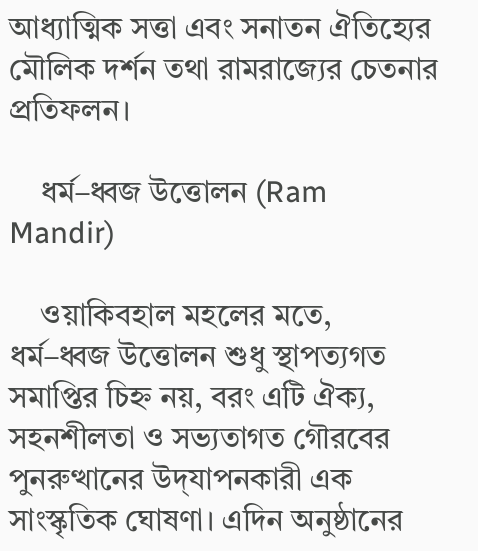আধ্যাত্মিক সত্তা এবং সনাতন ঐতিহ্যের মৌলিক দর্শন তথা রামরাজ্যের চেতনার প্রতিফলন।

    ধর্ম–ধ্বজ উত্তোলন (Ram Mandir)

    ওয়াকিবহাল মহলের মতে, ধর্ম–ধ্বজ উত্তোলন শুধু স্থাপত্যগত সমাপ্তির চিহ্ন নয়, বরং এটি ঐক্য, সহনশীলতা ও সভ্যতাগত গৌরবের পুনরুত্থানের উদ্‌যাপনকারী এক সাংস্কৃতিক ঘোষণা। এদিন অনুষ্ঠানের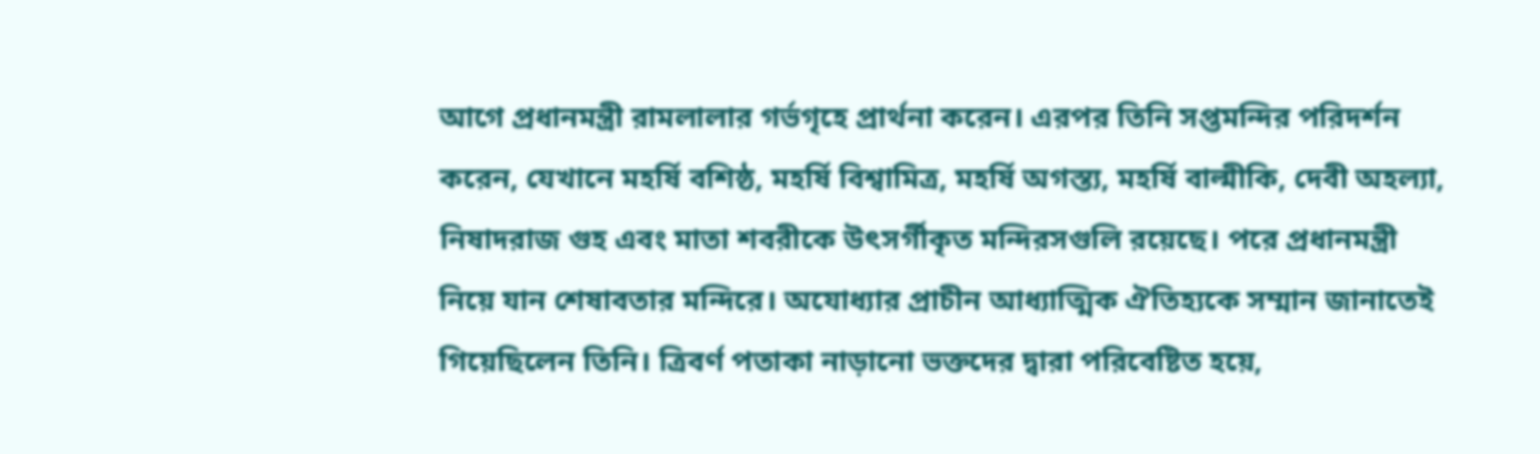আগে প্রধানমন্ত্রী রামলালার গর্ভগৃহে প্রার্থনা করেন। এরপর তিনি সপ্তমন্দির পরিদর্শন করেন, যেখানে মহর্ষি বশিষ্ঠ, মহর্ষি বিশ্বামিত্র, মহর্ষি অগস্ত্য, মহর্ষি বাল্মীকি, দেবী অহল্যা, নিষাদরাজ গুহ এবং মাতা শবরীকে উৎসর্গীকৃত মন্দিরসগুলি রয়েছে। পরে প্রধানমন্ত্রী নিয়ে যান শেষাবতার মন্দিরে। অযোধ্যার প্রাচীন আধ্যাত্মিক ঐতিহ্যকে সম্মান জানাতেই গিয়েছিলেন তিনি। ত্রিবর্ণ পতাকা নাড়ানো ভক্তদের দ্বারা পরিবেষ্টিত হয়ে,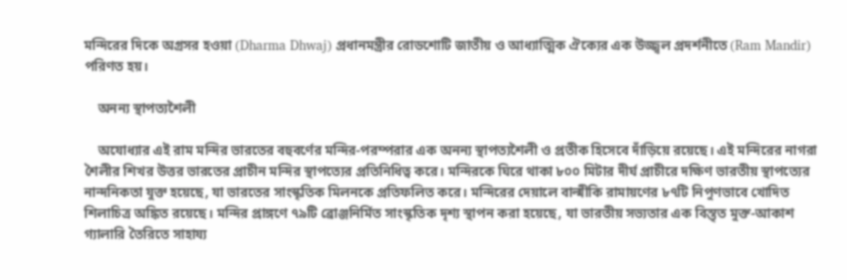মন্দিরের দিকে অগ্রসর হওয়া (Dharma Dhwaj) প্রধানমন্ত্রীর রোডশোটি জাতীয় ও আধ্যাত্মিক ঐক্যের এক উজ্জ্বল প্রদর্শনীতে (Ram Mandir) পরিণত হয়।

    অনন্য স্থাপত্যশৈলী

    অযোধ্যার এই রাম মন্দির ভারতের বহুবর্ণের মন্দির-পরম্পরার এক অনন্য স্থাপত্যশৈলী ও প্রতীক হিসেবে দাঁড়িয়ে রয়েছে। এই মন্দিরের নাগরা শৈলীর শিখর উত্তর ভারতের প্রাচীন মন্দির স্থাপত্যের প্রতিনিধিত্ব করে। মন্দিরকে ঘিরে থাকা ৮০০ মিটার দীর্ঘ প্রাচীরে দক্ষিণ ভারতীয় স্থাপত্যের নান্দনিকতা যুক্ত হয়েছে, যা ভারতের সাংস্কৃতিক মিলনকে প্রতিফলিত করে। মন্দিরের দেয়ালে বাল্মীকি রামায়ণের ৮৭টি নিপুণভাবে খোদিত শিলাচিত্র অঙ্কিত রয়েছে। মন্দির প্রাঙ্গণে ৭৯টি ব্রোঞ্জনির্মিত সাংস্কৃতিক দৃশ্য স্থাপন করা হয়েছে, যা ভারতীয় সভ্যতার এক বিস্তৃত মুক্ত-আকাশ গ্যালারি তৈরিতে সাহায্য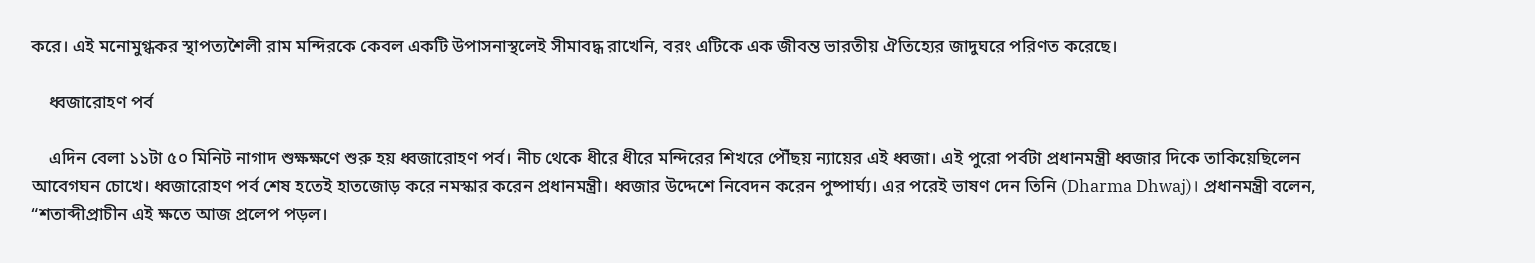করে। এই মনোমুগ্ধকর স্থাপত্যশৈলী রাম মন্দিরকে কেবল একটি উপাসনাস্থলেই সীমাবদ্ধ রাখেনি, বরং এটিকে এক জীবন্ত ভারতীয় ঐতিহ্যের জাদুঘরে পরিণত করেছে।

    ধ্বজারোহণ পর্ব

    এদিন বেলা ১১টা ৫০ মিনিট নাগাদ শুক্ষক্ষণে শুরু হয় ধ্বজারোহণ পর্ব। নীচ থেকে ধীরে ধীরে মন্দিরের শিখরে পৌঁছয় ন্যায়ের এই ধ্বজা। এই পুরো পর্বটা প্রধানমন্ত্রী ধ্বজার দিকে তাকিয়েছিলেন আবেগঘন চোখে। ধ্বজারোহণ পর্ব শেষ হতেই হাতজোড় করে নমস্কার করেন প্রধানমন্ত্রী। ধ্বজার উদ্দেশে নিবেদন করেন পুষ্পার্ঘ্য। এর পরেই ভাষণ দেন তিনি (Dharma Dhwaj)। প্রধানমন্ত্রী বলেন, “শতাব্দীপ্রাচীন এই ক্ষতে আজ প্রলেপ পড়ল।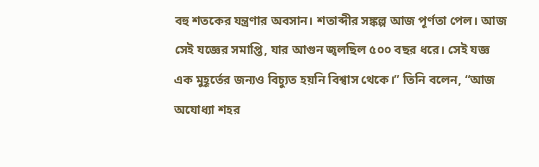বহু শতকের যন্ত্রণার অবসান। শতাব্দীর সঙ্কল্প আজ পূর্ণতা পেল। আজ সেই যজ্ঞের সমাপ্তি, যার আগুন জ্বলছিল ৫০০ বছর ধরে। সেই যজ্ঞ এক মুহূর্তের জন্যও বিচ্যুত হয়নি বিশ্বাস থেকে।” তিনি বলেন, “আজ অযোধ্যা শহর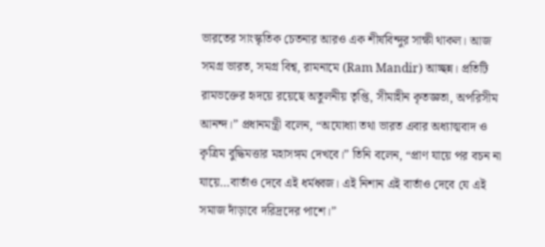ভারতের সাংস্কৃতিক চেতনার আরও এক শীর্ষবিন্দুর সাক্ষী থাকল। আজ সমগ্র ভারত, সমগ্র বিশ্ব, রামনামে (Ram Mandir) আচ্ছন্ন। প্রতিটি রামভক্তের হৃদয়ে রয়েছে অতুলনীয় তৃপ্তি, সীমাহীন কৃতজ্ঞতা, অপরিসীম আনন্দ।” প্রধানমন্ত্রী বলেন, “অযোধ্যা তথা ভারত এবার অধ্যাত্মবাদ ও কৃত্রিম বুদ্ধিমত্তার মহাসঙ্গম দেখবে।” তিনি বলেন, “প্রাণ যায়ে পর বচন না যায়ে…বার্তাও দেবে এই ধর্মধ্বজ। এই নিশান এই বার্তাও দেবে যে এই সমাজ দাঁড়াবে দরিদ্রদের পাশে।”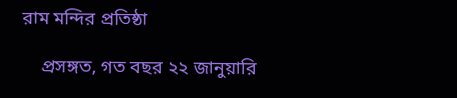রাম মন্দির প্রতিষ্ঠা

    প্রসঙ্গত, গত বছর ২২ জানুয়ারি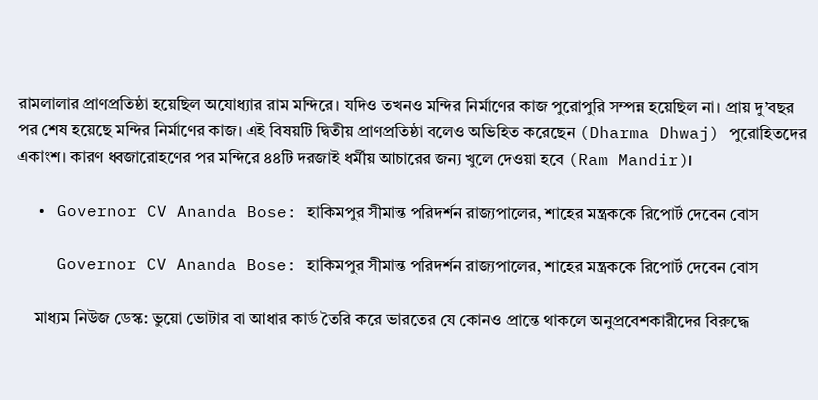রামলালার প্রাণপ্রতিষ্ঠা হয়েছিল অযোধ্যার রাম মন্দিরে। যদিও তখনও মন্দির নির্মাণের কাজ পুরোপুরি সম্পন্ন হয়েছিল না। প্রায় দু’বছর পর শেষ হয়েছে মন্দির নির্মাণের কাজ। এই বিষয়টি দ্বিতীয় প্রাণপ্রতিষ্ঠা বলেও অভিহিত করেছেন (Dharma Dhwaj) পুরোহিতদের একাংশ। কারণ ধ্বজারোহণের পর মন্দিরে ৪৪টি দরজাই ধর্মীয় আচারের জন্য খুলে দেওয়া হবে (Ram Mandir)।

  • Governor CV Ananda Bose: হাকিমপুর সীমান্ত পরিদর্শন রাজ্যপালের, শাহের মন্ত্রককে রিপোর্ট দেবেন বোস

    Governor CV Ananda Bose: হাকিমপুর সীমান্ত পরিদর্শন রাজ্যপালের, শাহের মন্ত্রককে রিপোর্ট দেবেন বোস

    মাধ্যম নিউজ ডেস্ক: ভুয়ো ভোটার বা আধার কার্ড তৈরি করে ভারতের যে কোনও প্রান্তে থাকলে অনুপ্রবেশকারীদের বিরুদ্ধে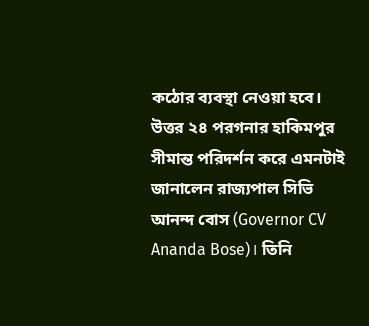কঠোর ব্যবস্থা নেওয়া হবে। উত্তর ২৪ পরগনার হাকিমপুর সীমান্ত পরিদর্শন করে এমনটাই জানালেন রাজ্যপাল সিভি আনন্দ বোস (Governor CV Ananda Bose)। তিনি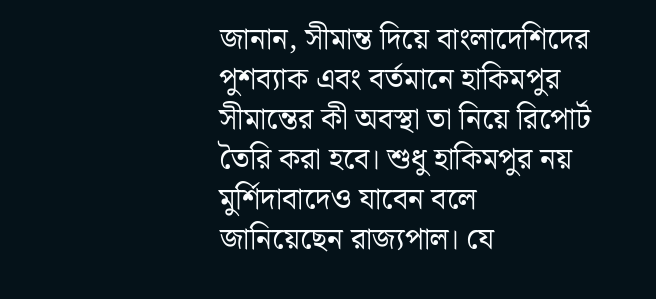জানান, সীমান্ত দিয়ে বাংলাদেশিদের পুশব্যাক এবং বর্তমানে হাকিমপুর সীমান্তের কী অবস্থা তা নিয়ে রিপোর্ট তৈরি করা হবে। শুধু হাকিমপুর নয় মুর্শিদাবাদেও যাবেন বলে জানিয়েছেন রাজ্যপাল। যে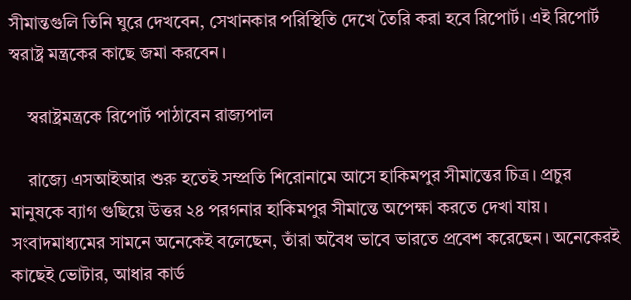সীমান্তগুলি তিনি ঘুরে দেখবেন, সেখানকার পরিস্থিতি দেখে তৈরি করা হবে রিপোর্ট। এই রিপোর্ট স্বরাষ্ট্র মন্ত্রকের কাছে জমা করবেন।

    স্বরাষ্ট্রমন্ত্রকে রিপোর্ট পাঠাবেন রাজ্যপাল

    রাজ্যে এসআইআর শুরু হতেই সম্প্রতি শিরোনামে আসে হাকিমপুর সীমান্তের চিত্র। প্রচুর মানুষকে ব্যাগ গুছিয়ে উত্তর ২৪ পরগনার হাকিমপুর সীমান্তে অপেক্ষা করতে দেখা যায়। সংবাদমাধ্যমের সামনে অনেকেই বলেছেন, তাঁরা অবৈধ ভাবে ভারতে প্রবেশ করেছেন। অনেকেরই কাছেই ভোটার, আধার কার্ড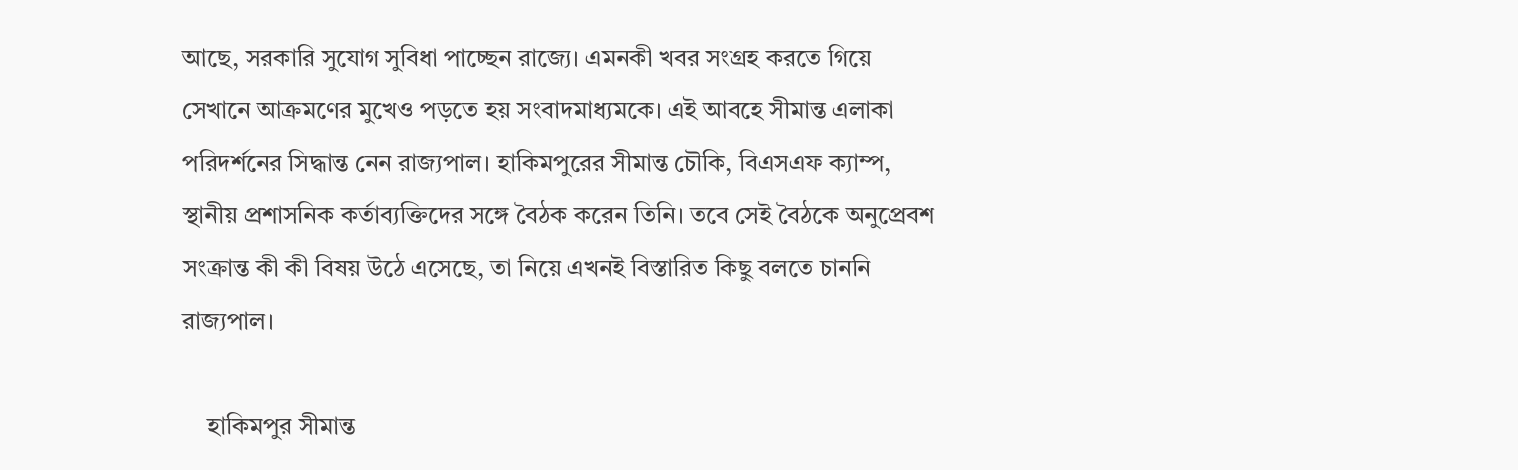আছে, সরকারি সুযোগ সুবিধা পাচ্ছেন রাজ্যে। এমনকী খবর সংগ্রহ করতে গিয়ে সেখানে আক্রমণের মুখেও পড়তে হয় সংবাদমাধ্যমকে। এই আবহে সীমান্ত এলাকা পরিদর্শনের সিদ্ধান্ত নেন রাজ্যপাল। হাকিমপুরের সীমান্ত চৌকি, বিএসএফ ক্যাম্প, স্থানীয় প্রশাসনিক কর্তাব্যক্তিদের সঙ্গে বৈঠক করেন তিনি। তবে সেই বৈঠকে অনুপ্রেবশ সংক্ৰান্ত কী কী বিষয় উঠে এসেছে, তা নিয়ে এখনই বিস্তারিত কিছু বলতে চাননি রাজ্যপাল।

    হাকিমপুর সীমান্ত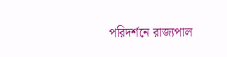পরিদর্শনে রাজ্যপাল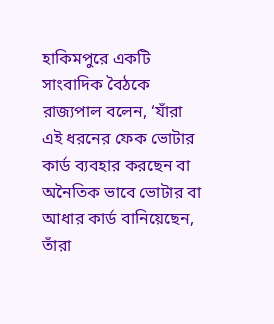হাকিমপুরে একটি সাংবাদিক বৈঠকে রাজ্যপাল বলেন, ‘যাঁরা এই ধরনের ফেক ভোটার কার্ড ব্যবহার করছেন বা অনৈতিক ভাবে ভোটার বা আধার কার্ড বানিয়েছেন, তাঁরা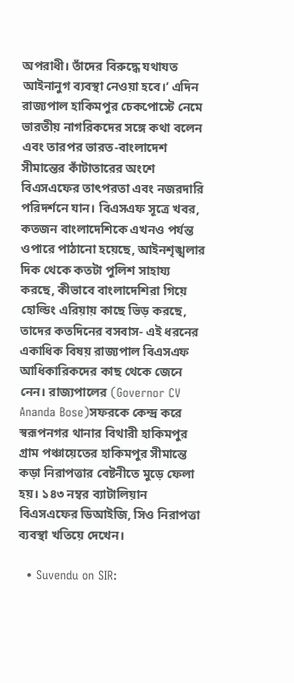অপরাধী। তাঁদের বিরুদ্ধে যথাযত আইনানুগ ব্যবস্থা নেওয়া হবে।’ এদিন রাজ্যপাল হাকিমপুর চেকপোস্টে নেমে ভারতীয় নাগরিকদের সঙ্গে কথা বলেন এবং তারপর ভারত-বাংলাদেশ সীমান্তের কাঁটাতারের অংশে বিএসএফের তাৎপরতা এবং নজরদারি পরিদর্শনে যান। বিএসএফ সূত্রে খবর, কতজন বাংলাদেশিকে এখনও পর্যন্ত ওপারে পাঠানো হয়েছে, আইনশৃঙ্খলার দিক থেকে কতটা পুলিশ সাহায্য করছে, কীভাবে বাংলাদেশিরা গিয়ে হোল্ডিং এরিয়ায় কাছে ভিড় করছে, তাদের কতদিনের বসবাস- এই ধরনের একাধিক বিষয় রাজ্যপাল বিএসএফ আধিকারিকদের কাছ থেকে জেনে নেন। রাজ্যপালের (Governor CV Ananda Bose)সফরকে কেন্দ্র করে স্বরূপনগর থানার বিথারী হাকিমপুর গ্রাম পঞ্চায়েতের হাকিমপুর সীমান্তে কড়া নিরাপত্তার বেষ্টনীতে মুড়ে ফেলা হয়। ১৪৩ নম্বর ব্যাটালিয়ান বিএসএফের ডিআইজি, সিও নিরাপত্তা ব্যবস্থা খতিয়ে দেখেন।

  • Suvendu on SIR: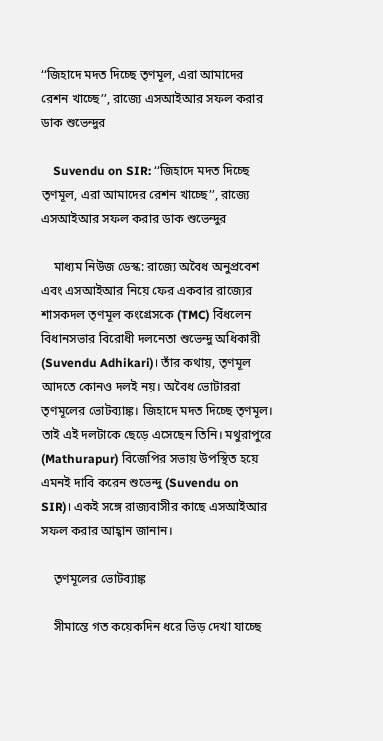‘‘জিহাদে মদত দিচ্ছে তৃণমূল, এরা আমাদের রেশন খাচ্ছে’’, রাজ্যে এসআইআর সফল করার ডাক শুভেন্দুর

    Suvendu on SIR: ‘‘জিহাদে মদত দিচ্ছে তৃণমূল, এরা আমাদের রেশন খাচ্ছে’’, রাজ্যে এসআইআর সফল করার ডাক শুভেন্দুর

    মাধ্যম নিউজ ডেস্ক: রাজ্যে অবৈধ অনুপ্রবেশ এবং এসআইআর নিয়ে ফের একবার রাজ্যের শাসকদল তৃণমূল কংগ্রেসকে (TMC) বিঁধলেন বিধানসভার বিরোধী দলনেতা শুভেন্দু অধিকারী (Suvendu Adhikari)। তাঁর কথায়, তৃণমূল আদতে কোনও দলই নয়। অবৈধ ভোটাররা তৃণমূলের ভোটব্যাঙ্ক। জিহাদে মদত দিচ্ছে তৃণমূল। তাই এই দলটাকে ছেড়ে এসেছেন তিনি। মথুরাপুরে (Mathurapur) বিজেপির সভায় উপস্থিত হয়ে এমনই দাবি করেন শুভেন্দু (Suvendu on SIR)। একই সঙ্গে রাজ্যবাসীর কাছে এসআইআর সফল করার আহ্বান জানান।

    তৃণমূলের ভোটব্যাঙ্ক

    সীমান্তে গত কয়েকদিন ধরে ভিড় দেখা যাচ্ছে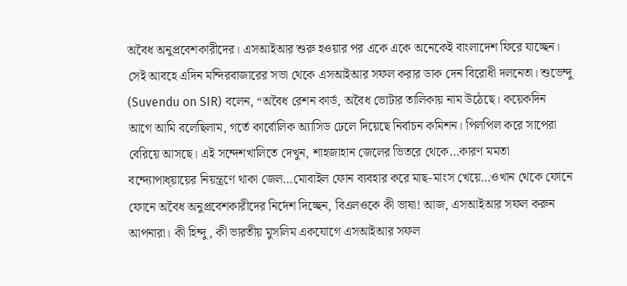অবৈধ অনুপ্রবেশকারীদের। এসআইআর শুরু হওয়ার পর একে একে অনেকেই বাংলাদেশ ফিরে যাচ্ছেন। সেই আবহে এদিন মন্দিরবাজারের সভা থেকে এসআইআর সফল করার ডাক দেন বিরোধী দলনেতা। শুভেন্দু (Suvendu on SIR) বলেন, “অবৈধ রেশন কার্ড, অবৈধ ভোটার তালিকায় নাম উঠেছে। কয়েকদিন আগে আমি বলেছিলাম, গর্তে কার্বোলিক অ্যাসিড ঢেলে দিয়েছে নির্বাচন কমিশন। পিলপিল করে সাপেরা বেরিয়ে আসছে। এই সন্দেশখালিতে দেখুন, শাহজাহান জেলের ভিতরে থেকে…কারণ মমতা বন্দ্যোপাধ্য়ায়ের নিয়ন্ত্রণে থাকা জেল…মোবাইল ফোন ব্যবহার করে মাছ-মাংস খেয়ে…ওখান থেকে ফোনে ফোনে অবৈধ অনুপ্রবেশকারীদের নির্দেশ দিচ্ছেন, বিএলওকে কী ভাষা! আজ, এসআইআর সফল করুন আপনারা। কী হিন্দু, কী ভারতীয় মুসলিম একযোগে এসআইআর সফল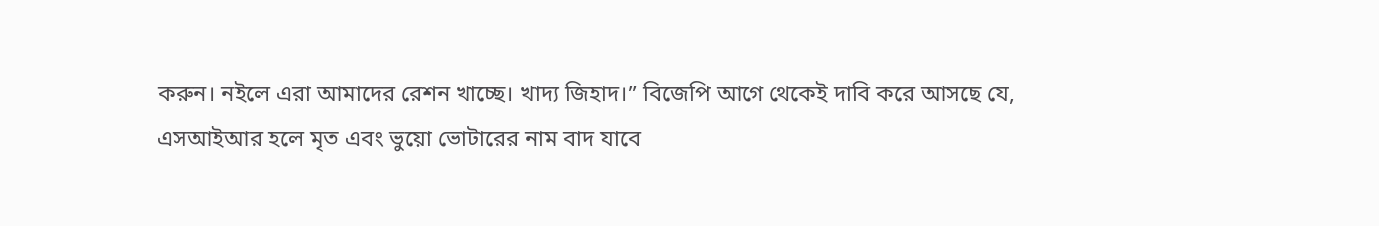করুন। নইলে এরা আমাদের রেশন খাচ্ছে। খাদ্য জিহাদ।” বিজেপি আগে থেকেই দাবি করে আসছে যে, এসআইআর হলে মৃত এবং ভুয়ো ভোটারের নাম বাদ যাবে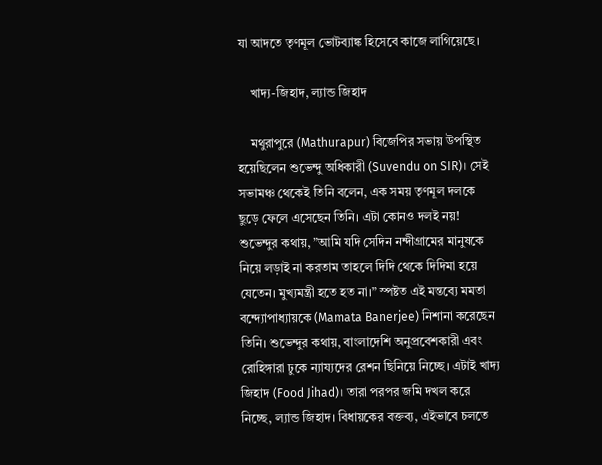যা আদতে তৃণমূল ভোটব্যাঙ্ক হিসেবে কাজে লাগিয়েছে।

    খাদ্য-জিহাদ, ল্যান্ড জিহাদ

    মথুরাপুরে (Mathurapur) বিজেপির সভায় উপস্থিত হয়েছিলেন শুভেন্দু অধিকারী (Suvendu on SIR)। সেই সভামঞ্চ থেকেই তিনি বলেন, এক সময় তৃণমূল দলকে ছুড়ে ফেলে এসেছেন তিনি। এটা কোনও দলই নয়! শুভেন্দুর কথায়, ”আমি যদি সেদিন নন্দীগ্রামের মানুষকে নিয়ে লড়াই না করতাম তাহলে দিদি থেকে দিদিমা হয়ে যেতেন। মুখ্যমন্ত্রী হতে হত না।” স্পষ্টত এই মন্তব্যে মমতা বন্দ্যোপাধ্যায়কে (Mamata Banerjee) নিশানা করেছেন তিনি। শুভেন্দুর কথায়, বাংলাদেশি অনুপ্রবেশকারী এবং রোহিঙ্গারা ঢুকে ন্যায্যদের রেশন ছিনিয়ে নিচ্ছে। এটাই খাদ্য জিহাদ (Food Jihad)। তারা পরপর জমি দখল করে নিচ্ছে, ল্যান্ড জিহাদ। বিধায়কের বক্তব্য, এইভাবে চলতে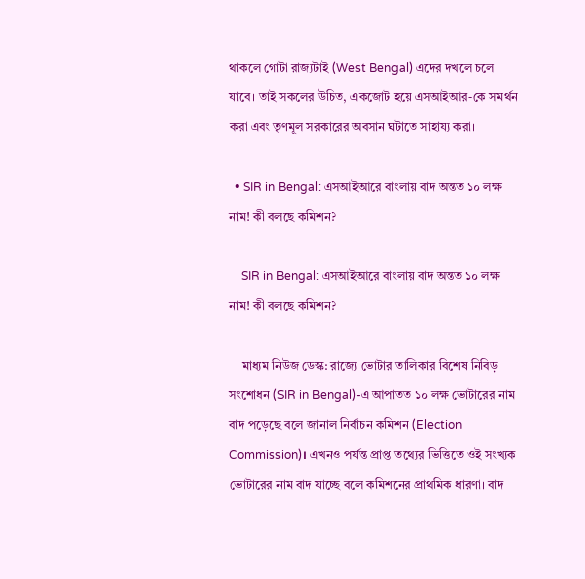থাকলে গোটা রাজ্যটাই (West Bengal) এদের দখলে চলে যাবে। তাই সকলের উচিত, একজোট হয়ে এসআইআর-কে সমর্থন করা এবং তৃণমূল সরকারের অবসান ঘটাতে সাহায্য করা।

  • SIR in Bengal: এসআইআরে বাংলায় বাদ অন্তত ১০ লক্ষ নাম! কী বলছে কমিশন?

    SIR in Bengal: এসআইআরে বাংলায় বাদ অন্তত ১০ লক্ষ নাম! কী বলছে কমিশন?

    মাধ্যম নিউজ ডেস্ক: রাজ্যে ভোটার তালিকার বিশেষ নিবিড় সংশোধন (SIR in Bengal)-এ আপাতত ১০ লক্ষ ভোটারের নাম বাদ পড়েছে বলে জানাল নির্বাচন কমিশন (Election Commission)। এখনও পর্যন্ত প্রাপ্ত তথ্যের ভিত্তিতে ওই সংখ্যক ভোটারের নাম বাদ যাচ্ছে বলে কমিশনের প্রাথমিক ধারণা। বাদ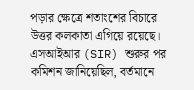পড়ার ক্ষেত্রে শতাংশের বিচারে উত্তর কলকাতা এগিয়ে রয়েছে। এসআইআর (SIR) শুরুর পর কমিশন জানিয়েছিল, বর্তমানে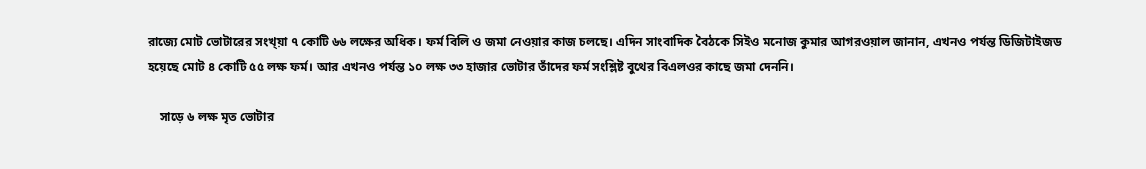রাজ্যে মোট ভোটারের সংখ্য়া ৭ কোটি ৬৬ লক্ষের অধিক। ফর্ম বিলি ও জমা নেওয়ার কাজ চলছে। এদিন সাংবাদিক বৈঠকে সিইও মনোজ কুমার আগরওয়াল জানান, এখনও পর্যন্ত ডিজিটাইজড হয়েছে মোট ৪ কোটি ৫৫ লক্ষ ফর্ম। আর এখনও পর্যন্ত ১০ লক্ষ ৩৩ হাজার ভোটার তাঁদের ফর্ম সংশ্লিষ্ট বুথের বিএলওর কাছে জমা দেননি।

    সাড়ে ৬ লক্ষ মৃত ভোটার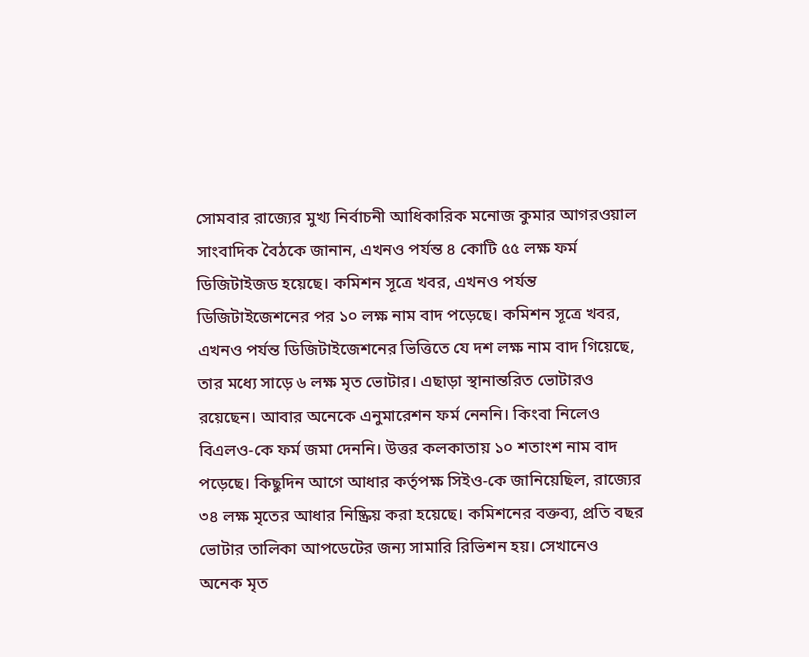সোমবার রাজ্যের মুখ্য নির্বাচনী আধিকারিক মনোজ কুমার আগরওয়াল সাংবাদিক বৈঠকে জানান, এখনও পর্যন্ত ৪ কোটি ৫৫ লক্ষ ফর্ম ডিজিটাইজড হয়েছে। কমিশন সূত্রে খবর, এখনও পর্যন্ত ডিজিটাইজেশনের পর ১০ লক্ষ নাম বাদ পড়েছে। কমিশন সূত্রে খবর, এখনও পর্যন্ত ডিজিটাইজেশনের ভিত্তিতে যে দশ লক্ষ নাম বাদ গিয়েছে, তার মধ্যে সাড়ে ৬ লক্ষ মৃত ভোটার। এছাড়া স্থানান্তরিত ভোটারও রয়েছেন। আবার অনেকে এনুমারেশন ফর্ম নেননি। কিংবা নিলেও বিএলও-কে ফর্ম জমা দেননি। উত্তর কলকাতায় ১০ শতাংশ নাম বাদ পড়েছে। কিছুদিন আগে আধার কর্তৃপক্ষ সিইও-কে জানিয়েছিল, রাজ্যের ৩৪ লক্ষ মৃতের আধার নিষ্ক্রিয় করা হয়েছে। কমিশনের বক্তব্য, প্রতি বছর ভোটার তালিকা আপডেটের জন্য সামারি রিভিশন হয়। সেখানেও অনেক মৃত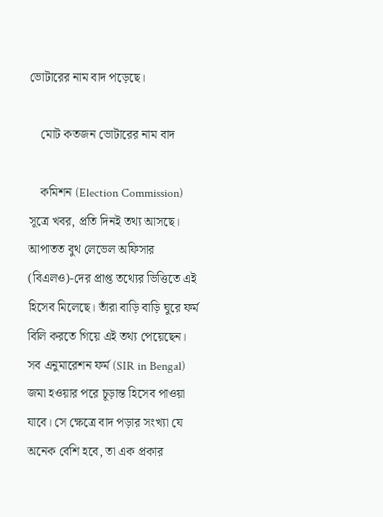ভোটারের নাম বাদ পড়েছে।

    মোট কতজন ভোটারের নাম বাদ

    কমিশন (Election Commission) সূত্রে খবর, প্রতি দিনই তথ্য আসছে। আপাতত বুথ লেভেল অফিসার (বিএলও)-দের প্রাপ্ত তথ্যের ভিত্তিতে এই হিসেব মিলেছে। তাঁরা বাড়ি বাড়ি ঘুরে ফর্ম বিলি করতে গিয়ে এই তথ্য পেয়েছেন। সব এনুমারেশন ফর্ম (SIR in Bengal) জমা হওয়ার পরে চূড়ান্ত হিসেব পাওয়া যাবে। সে ক্ষেত্রে বাদ পড়ার সংখ্যা যে অনেক বেশি হবে, তা এক প্রকার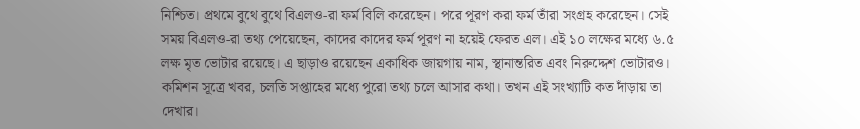নিশ্চিত। প্রথমে বুথে বুথে বিএলও-রা ফর্ম বিলি করেছেন। পরে পূরণ করা ফর্ম তাঁরা সংগ্রহ করেছেন। সেই সময় বিএলও-রা তথ্য পেয়েছেন, কাদের কাদের ফর্ম পূরণ না হয়েই ফেরত এল। এই ১০ লক্ষের মধ্যে ৬.৫ লক্ষ মৃত ভোটার রয়েছে। এ ছাড়াও রয়েছেন একাধিক জায়গায় নাম, স্থানান্তরিত এবং নিরুদ্দেশ ভোটারও। কমিশন সূত্রে খবর, চলতি সপ্তাহের মধ্যে পুরো তথ্য চলে আসার কথা। তখন এই সংখ্যাটি কত দাঁড়ায় তা দেখার।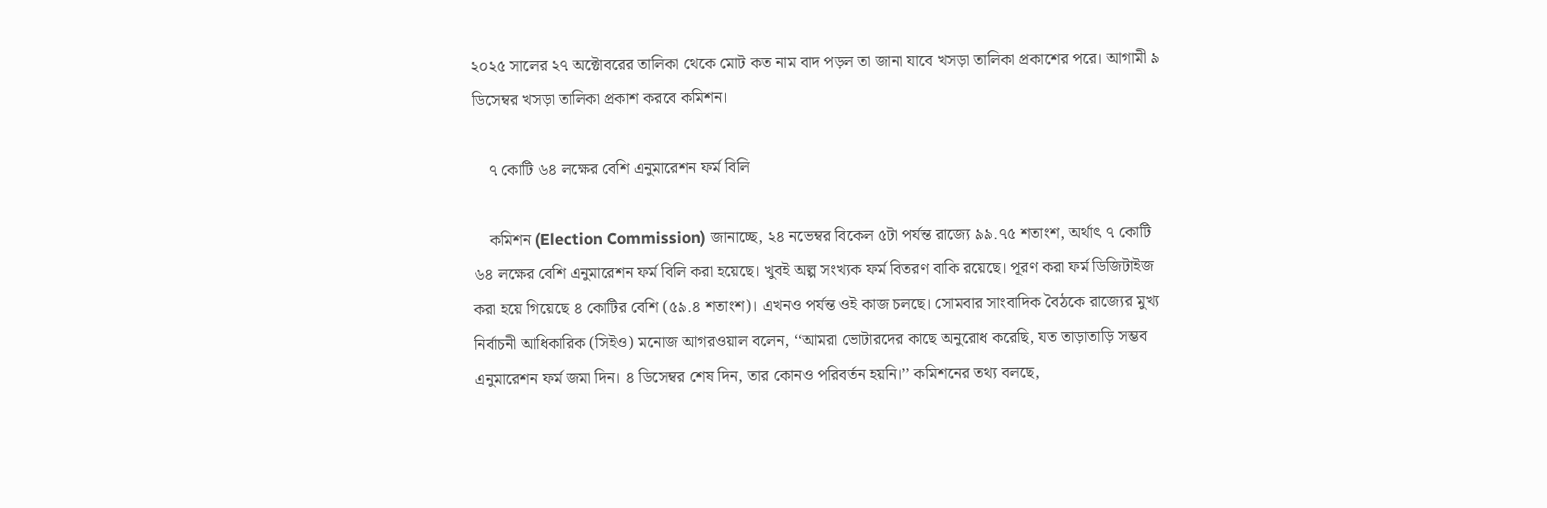২০২৫ সালের ২৭ অক্টোবরের তালিকা থেকে মোট কত নাম বাদ পড়ল তা জানা যাবে খসড়া তালিকা প্রকাশের পরে। আগামী ৯ ডিসেম্বর খসড়া তালিকা প্রকাশ করবে কমিশন।

    ৭ কোটি ৬৪ লক্ষের বেশি এনুমারেশন ফর্ম বিলি

    কমিশন (Election Commission) জানাচ্ছে, ২৪ নভেম্বর বিকেল ৫টা পর্যন্ত রাজ্যে ৯৯.৭৫ শতাংশ, অর্থাৎ ৭ কোটি ৬৪ লক্ষের বেশি এনুমারেশন ফর্ম বিলি করা হয়েছে। খুবই অল্প সংখ্যক ফর্ম বিতরণ বাকি রয়েছে। পূরণ করা ফর্ম ডিজিটাইজ করা হয়ে গিয়েছে ৪ কোটির বেশি (৫৯.৪ শতাংশ)। এখনও পর্যন্ত ওই কাজ চলছে। সোমবার সাংবাদিক বৈঠকে রাজ্যের মুখ্য নির্বাচনী আধিকারিক (সিইও) মনোজ আগরওয়াল বলেন, ‘‘আমরা ভোটারদের কাছে অনুরোধ করেছি, যত তাড়াতাড়ি সম্ভব এনুমারেশন ফর্ম জমা দিন। ৪ ডিসেম্বর শেষ দিন, তার কোনও পরিবর্তন হয়নি।’’ কমিশনের তথ্য বলছে,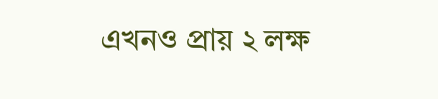এখনও প্রায় ২ লক্ষ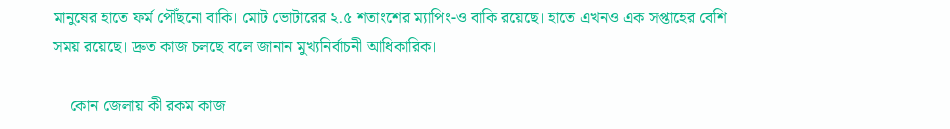মানুষের হাতে ফর্ম পৌঁছনো বাকি। মোট ভোটারের ২.৫ শতাংশের ম্যাপিং-ও বাকি রয়েছে। হাতে এখনও এক সপ্তাহের বেশি সময় রয়েছে। দ্রুত কাজ চলছে বলে জানান মুখ্যনির্বাচনী আধিকারিক।

    কোন জেলায় কী রকম কাজ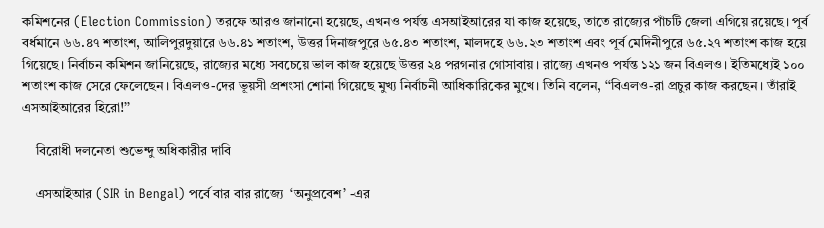কমিশনের (Election Commission) তরফে আরও জানানো হয়েছে, এখনও পর্যন্ত এসআইআরের যা কাজ হয়েছে, তাতে রাজ্যের পাঁচটি জেলা এগিয়ে রয়েছে। পূর্ব বর্ধমানে ৬৬.৪৭ শতাংশ, আলিপুরদুয়ারে ৬৬.৪১ শতাংশ, উত্তর দিনাজপুরে ৬৫.৪৩ শতাংশ, মালদহে ৬৬.২৩ শতাংশ এবং পূর্ব মেদিনীপুরে ৬৫.২৭ শতাংশ কাজ হয়ে গিয়েছে। নির্বাচন কমিশন জানিয়েছে, রাজ্যের মধ্যে সবচেয়ে ভাল কাজ হয়েছে উত্তর ২৪ পরগনার গোসাবায়। রাজ্যে এখনও পর্যন্ত ১২১ জন বিএলও। ইতিমধ্যেই ১০০ শতাংশ কাজ সেরে ফেলেছেন। বিএলও-দের ভূয়সী প্রশংসা শোনা গিয়েছে মুখ্য নির্বাচনী আধিকারিকের মুখে। তিনি বলেন, ‘‘বিএলও-রা প্রচুর কাজ করছেন। তাঁরাই এসআইআরের হিরো!’’

    বিরোধী দলনেতা শুভেন্দু অধিকারীর দাবি

    এসআইআর (SIR in Bengal) পর্বে বার বার রাজ্যে  ‘অনুপ্রবেশ’ -এর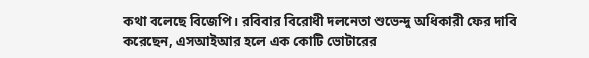কথা বলেছে বিজেপি। রবিবার বিরোধী দলনেতা শুভেন্দু অধিকারী ফের দাবি করেছেন, এসআইআর হলে এক কোটি ভোটারের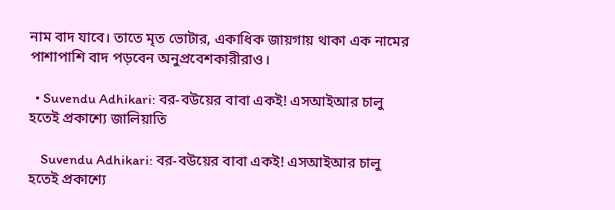নাম বাদ যাবে। তাতে মৃত ভোটার, একাধিক জায়গায় থাকা এক নামের পাশাপাশি বাদ পড়বেন অনুপ্রবেশকারীরাও।

  • Suvendu Adhikari: বর-বউয়ের বাবা একই! এসআইআর চালু হতেই প্রকাশ্যে জালিয়াতি

    Suvendu Adhikari: বর-বউয়ের বাবা একই! এসআইআর চালু হতেই প্রকাশ্যে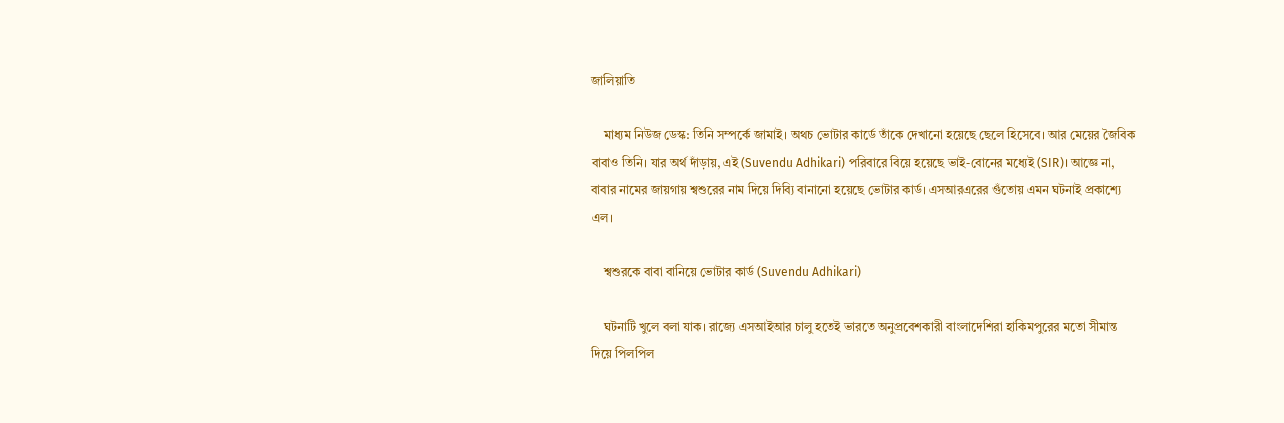জালিয়াতি

    মাধ্যম নিউজ ডেস্ক: তিনি সম্পর্কে জামাই। অথচ ভোটার কার্ডে তাঁকে দেখানো হয়েছে ছেলে হিসেবে। আর মেয়ের জৈবিক বাবাও তিনি। যার অর্থ দাঁড়ায়, এই (Suvendu Adhikari) পরিবারে বিয়ে হয়েছে ভাই-বোনের মধ্যেই (SIR)। আজ্ঞে না, বাবার নামের জায়গায় শ্বশুরের নাম দিয়ে দিব্যি বানানো হয়েছে ভোটার কার্ড। এসআরএরের গুঁতোয় এমন ঘটনাই প্রকাশ্যে এল।

    শ্বশুরকে বাবা বানিয়ে ভোটার কার্ড (Suvendu Adhikari)

    ঘটনাটি খুলে বলা যাক। রাজ্যে এসআইআর চালু হতেই ভারতে অনুপ্রবেশকারী বাংলাদেশিরা হাকিমপুরের মতো সীমান্ত দিয়ে পিলপিল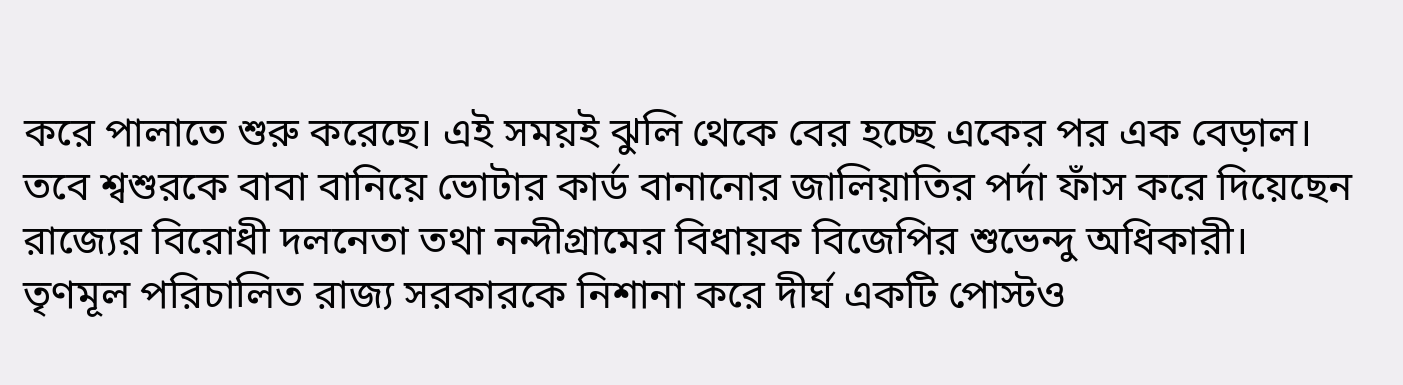করে পালাতে শুরু করেছে। এই সময়ই ঝুলি থেকে বের হচ্ছে একের পর এক বেড়াল। তবে শ্বশুরকে বাবা বানিয়ে ভোটার কার্ড বানানোর জালিয়াতির পর্দা ফাঁস করে দিয়েছেন রাজ্যের বিরোধী দলনেতা তথা নন্দীগ্রামের বিধায়ক বিজেপির শুভেন্দু অধিকারী। তৃণমূল পরিচালিত রাজ্য সরকারকে নিশানা করে দীর্ঘ একটি পোস্টও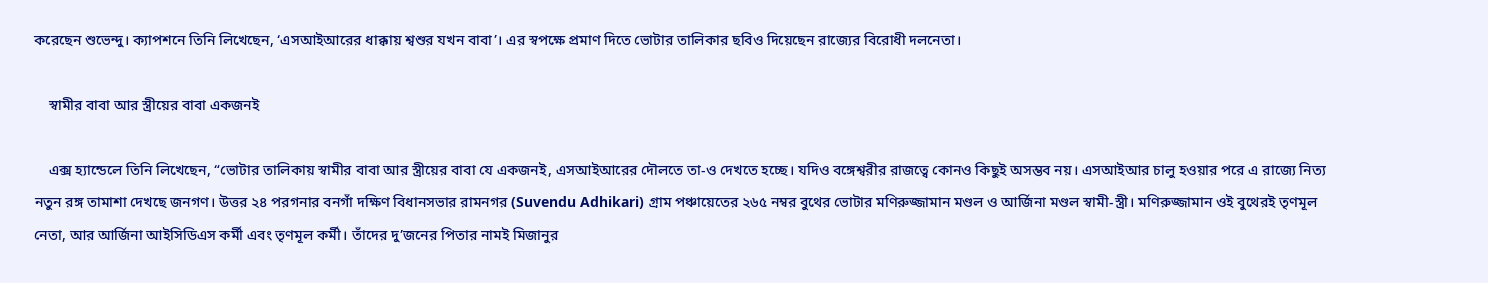করেছেন শুভেন্দু। ক্যাপশনে তিনি লিখেছেন, ‘এসআইআরের ধাক্কায় শ্বশুর যখন বাবা’। এর স্বপক্ষে প্রমাণ দিতে ভোটার তালিকার ছবিও দিয়েছেন রাজ্যের বিরোধী দলনেতা।

    স্বামীর বাবা আর স্ত্রীয়ের বাবা একজনই

    এক্স হ্যান্ডেলে তিনি লিখেছেন, “ভোটার তালিকায় স্বামীর বাবা আর স্ত্রীয়ের বাবা যে একজনই, এসআইআরের দৌলতে তা-ও দেখতে হচ্ছে। যদিও বঙ্গেশ্বরীর রাজত্বে কোনও কিছুই অসম্ভব নয়। এসআইআর চালু হওয়ার পরে এ রাজ্যে নিত্য নতুন রঙ্গ তামাশা দেখছে জনগণ। উত্তর ২৪ পরগনার বনগাঁ দক্ষিণ বিধানসভার রামনগর (Suvendu Adhikari) গ্রাম পঞ্চায়েতের ২৬৫ নম্বর বুথের ভোটার মণিরুজ্জামান মণ্ডল ও আর্জিনা মণ্ডল স্বামী-স্ত্রী। মণিরুজ্জামান ওই বুথেরই তৃণমূল নেতা, আর আর্জিনা আইসিডিএস কর্মী এবং তৃণমূল কর্মী। তাঁদের দু’জনের পিতার নামই মিজানুর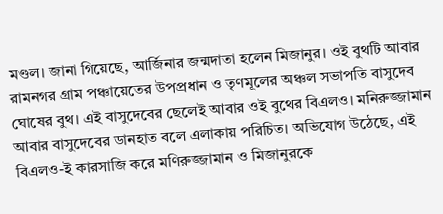মণ্ডল। জানা গিয়েছে, আর্জিনার জন্মদাতা হলেন মিজানুর। ওই বুথটি আবার রামনগর গ্রাম পঞ্চায়েতের উপপ্রধান ও তৃণমূলের অঞ্চল সভাপতি বাসুদেব ঘোষের বুথ। এই বাসুদেবের ছেলেই আবার ওই বুথের বিএলও। মনিরুজ্জামান আবার বাসুদেবের ডানহাত বলে এলাকায় পরিচিত। অভিযোগ উঠেছে, এই বিএলও-ই কারসাজি করে মণিরুজ্জামান ও মিজানুরকে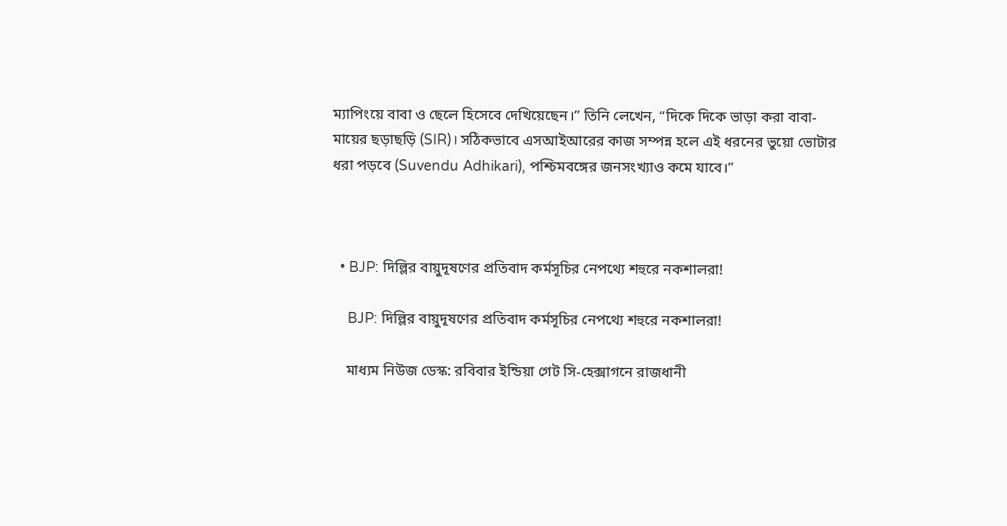ম্যাপিংয়ে বাবা ও ছেলে হিসেবে দেখিয়েছেন।” তিনি লেখেন, “দিকে দিকে ভাড়া করা বাবা-মায়ের ছড়াছড়ি (SIR)। সঠিকভাবে এসআইআরের কাজ সম্পন্ন হলে এই ধরনের ভুয়ো ভোটার ধরা পড়বে (Suvendu Adhikari), পশ্চিমবঙ্গের জনসংখ্যাও কমে যাবে।”



  • BJP: দিল্লির বায়ুদূষণের প্রতিবাদ কর্মসূচির নেপথ্যে শহুরে নকশালরা!

    BJP: দিল্লির বায়ুদূষণের প্রতিবাদ কর্মসূচির নেপথ্যে শহুরে নকশালরা!

    মাধ্যম নিউজ ডেস্ক: রবিবার ইন্ডিয়া গেট সি-হেক্সাগনে রাজধানী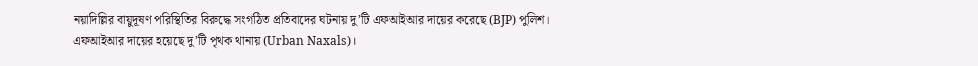নয়াদিল্লির বায়ুদূষণ পরিস্থিতির বিরুদ্ধে সংগঠিত প্রতিবাদের ঘটনায় দু’টি এফআইআর দায়ের করেছে (BJP) পুলিশ। এফআইআর দায়ের হয়েছে দু’টি পৃথক থানায় (Urban Naxals)।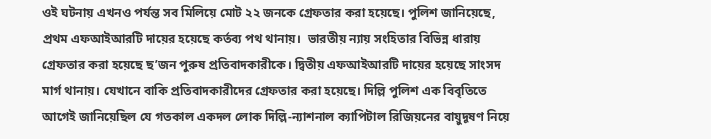ওই ঘটনায় এখনও পর্যন্ত সব মিলিয়ে মোট ২২ জনকে গ্রেফতার করা হয়েছে। পুলিশ জানিয়েছে, প্রথম এফআইআরটি দায়ের হয়েছে কর্তব্য পথ থানায়।  ভারতীয় ন্যায় সংহিতার বিভিন্ন ধারায় গ্রেফতার করা হয়েছে ছ’জন পুরুষ প্রতিবাদকারীকে। দ্বিতীয় এফআইআরটি দায়ের হয়েছে সাংসদ মার্গ থানায়। যেখানে বাকি প্রতিবাদকারীদের গ্রেফতার করা হয়েছে। দিল্লি পুলিশ এক বিবৃতিতে আগেই জানিয়েছিল যে গতকাল একদল লোক দিল্লি-ন্যাশনাল ক্যাপিটাল রিজিয়নের বায়ুদূষণ নিয়ে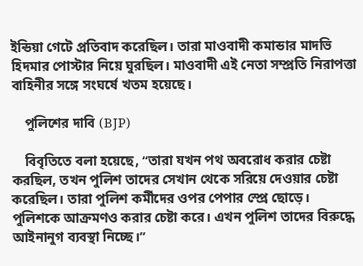ইন্ডিয়া গেটে প্রতিবাদ করেছিল। তারা মাওবাদী কমান্ডার মাদভি হিদমার পোস্টার নিয়ে ঘুরছিল। মাওবাদী এই নেতা সম্প্রতি নিরাপত্তা বাহিনীর সঙ্গে সংঘর্ষে খতম হয়েছে।

    পুলিশের দাবি (BJP)

    বিবৃতিতে বলা হয়েছে, “তারা যখন পথ অবরোধ করার চেষ্টা করছিল, তখন পুলিশ তাদের সেখান থেকে সরিয়ে দেওয়ার চেষ্টা করেছিল। তারা পুলিশ কর্মীদের ওপর পেপার স্প্রে ছোড়ে। পুলিশকে আক্রমণও করার চেষ্টা করে। এখন পুলিশ তাদের বিরুদ্ধে আইনানুগ ব্যবস্থা নিচ্ছে।”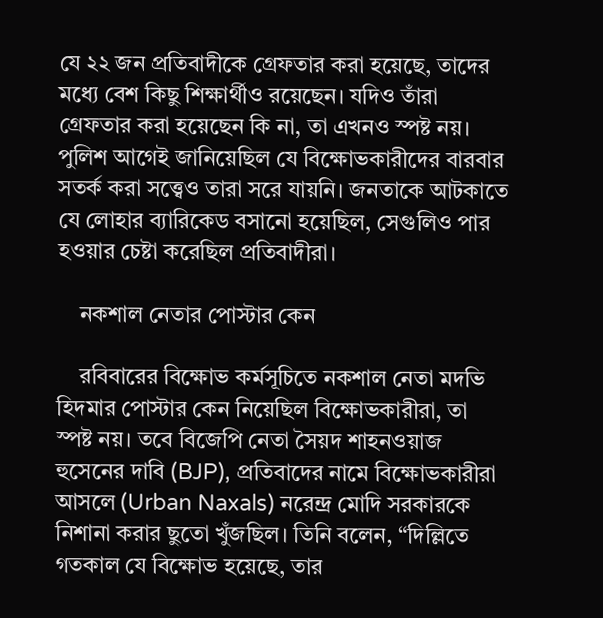যে ২২ জন প্রতিবাদীকে গ্রেফতার করা হয়েছে, তাদের মধ্যে বেশ কিছু শিক্ষার্থীও রয়েছেন। যদিও তাঁরা গ্রেফতার করা হয়েছেন কি না, তা এখনও স্পষ্ট নয়। পুলিশ আগেই জানিয়েছিল যে বিক্ষোভকারীদের বারবার সতর্ক করা সত্ত্বেও তারা সরে যায়নি। জনতাকে আটকাতে যে লোহার ব্যারিকেড বসানো হয়েছিল, সেগুলিও পার হওয়ার চেষ্টা করেছিল প্রতিবাদীরা।

    নকশাল নেতার পোস্টার কেন

    রবিবারের বিক্ষোভ কর্মসূচিতে নকশাল নেতা মদভি হিদমার পোস্টার কেন নিয়েছিল বিক্ষোভকারীরা, তা স্পষ্ট নয়। তবে বিজেপি নেতা সৈয়দ শাহনওয়াজ হুসেনের দাবি (BJP), প্রতিবাদের নামে বিক্ষোভকারীরা আসলে (Urban Naxals) নরেন্দ্র মোদি সরকারকে নিশানা করার ছুতো খুঁজছিল। তিনি বলেন, “দিল্লিতে গতকাল যে বিক্ষোভ হয়েছে, তার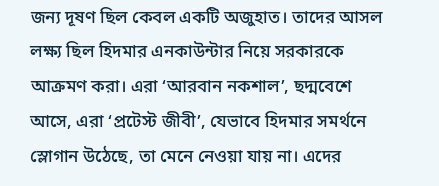জন্য দূষণ ছিল কেবল একটি অজুহাত। তাদের আসল লক্ষ্য ছিল হিদমার এনকাউন্টার নিয়ে সরকারকে আক্রমণ করা। এরা ‘আরবান নকশাল’, ছদ্মবেশে আসে, এরা ‘প্রটেস্ট জীবী’, যেভাবে হিদমার সমর্থনে স্লোগান উঠেছে, তা মেনে নেওয়া যায় না। এদের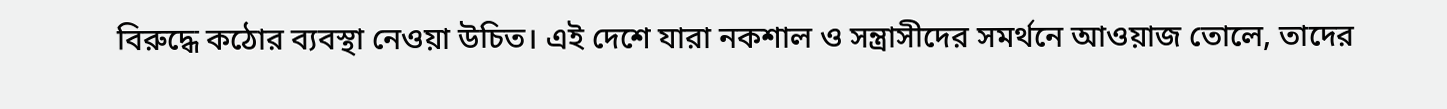বিরুদ্ধে কঠোর ব্যবস্থা নেওয়া উচিত। এই দেশে যারা নকশাল ও সন্ত্রাসীদের সমর্থনে আওয়াজ তোলে, তাদের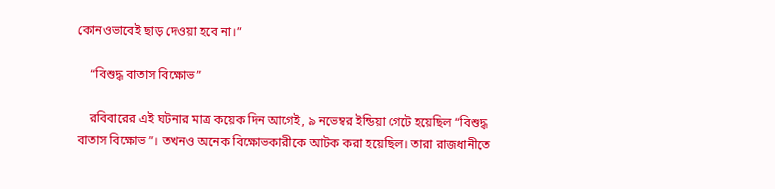কোনওভাবেই ছাড় দেওয়া হবে না।”

    “বিশুদ্ধ বাতাস বিক্ষোভ”

    রবিবারের এই ঘটনার মাত্র কয়েক দিন আগেই, ৯ নভেম্বর ইন্ডিয়া গেটে হয়েছিল “বিশুদ্ধ বাতাস বিক্ষোভ”। তখনও অনেক বিক্ষোভকারীকে আটক করা হয়েছিল। তারা রাজধানীতে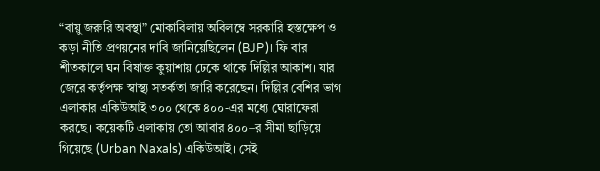“বায়ু জরুরি অবস্থা” মোকাবিলায় অবিলম্বে সরকারি হস্তক্ষেপ ও কড়া নীতি প্রণয়নের দাবি জানিয়েছিলেন (BJP)। ফি বার শীতকালে ঘন বিষাক্ত কুয়াশায় ঢেকে থাকে দিল্লির আকাশ। যার জেরে কর্তৃপক্ষ স্বাস্থ্য সতর্কতা জারি করেছেন। দিল্লির বেশির ভাগ এলাকার একিউআই ৩০০ থেকে ৪০০-এর মধ্যে ঘোরাফেরা করছে। কয়েকটি এলাকায় তো আবার ৪০০–র সীমা ছাড়িয়ে গিয়েছে (Urban Naxals) একিউআই। সেই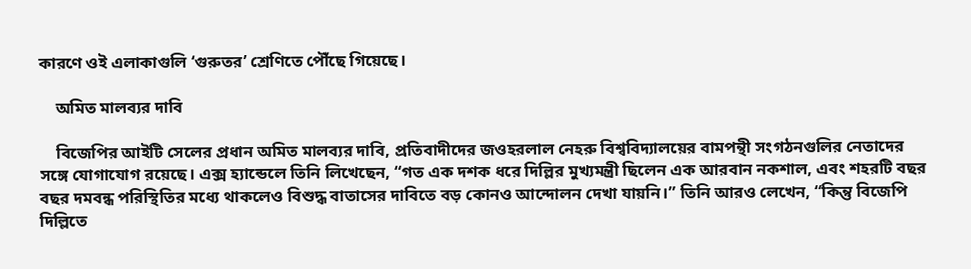কারণে ওই এলাকাগুলি ‘গুরুতর’ শ্রেণিতে পৌঁছে গিয়েছে।

    অমিত মালব্যর দাবি

    বিজেপির আইটি সেলের প্রধান অমিত মালব্যর দাবি, প্রতিবাদীদের জওহরলাল নেহরু বিশ্ববিদ্যালয়ের বামপন্থী সংগঠনগুলির নেতাদের সঙ্গে যোগাযোগ রয়েছে। এক্স হ্যান্ডেলে তিনি লিখেছেন, “গত এক দশক ধরে দিল্লির মুখ্যমন্ত্রী ছিলেন এক আরবান নকশাল, এবং শহরটি বছর বছর দমবন্ধ পরিস্থিতির মধ্যে থাকলেও বিশুদ্ধ বাতাসের দাবিতে বড় কোনও আন্দোলন দেখা যায়নি।” তিনি আরও লেখেন, “কিন্তু বিজেপি দিল্লিতে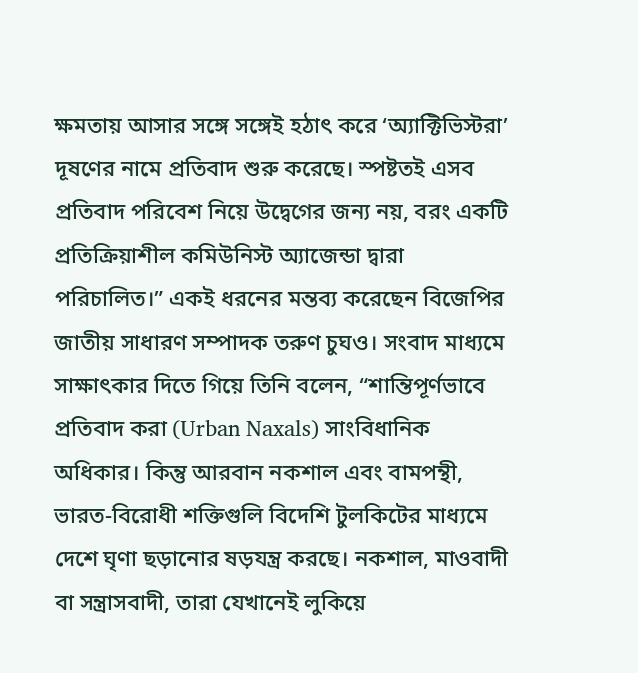ক্ষমতায় আসার সঙ্গে সঙ্গেই হঠাৎ করে ‘অ্যাক্টিভিস্টরা’ দূষণের নামে প্রতিবাদ শুরু করেছে। স্পষ্টতই এসব প্রতিবাদ পরিবেশ নিয়ে উদ্বেগের জন্য নয়, বরং একটি প্রতিক্রিয়াশীল কমিউনিস্ট অ্যাজেন্ডা দ্বারা পরিচালিত।” একই ধরনের মন্তব্য করেছেন বিজেপির জাতীয় সাধারণ সম্পাদক তরুণ চুঘও। সংবাদ মাধ্যমে সাক্ষাৎকার দিতে গিয়ে তিনি বলেন, “শান্তিপূর্ণভাবে প্রতিবাদ করা (Urban Naxals) সাংবিধানিক অধিকার। কিন্তু আরবান নকশাল এবং বামপন্থী, ভারত-বিরোধী শক্তিগুলি বিদেশি টুলকিটের মাধ্যমে দেশে ঘৃণা ছড়ানোর ষড়যন্ত্র করছে। নকশাল, মাওবাদী বা সন্ত্রাসবাদী, তারা যেখানেই লুকিয়ে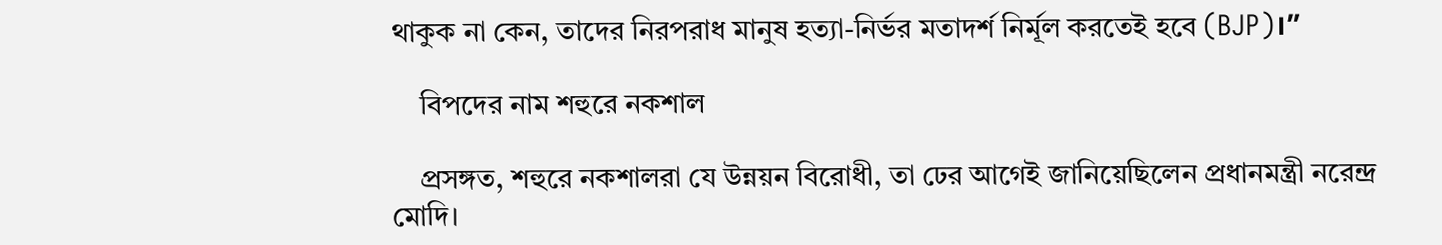থাকুক না কেন, তাদের নিরপরাধ মানুষ হত্যা-নির্ভর মতাদর্শ নির্মূল করতেই হবে (BJP)।”

    বিপদের নাম শহুরে নকশাল

    প্রসঙ্গত, শহুরে নকশালরা যে উন্নয়ন বিরোধী, তা ঢের আগেই জানিয়েছিলেন প্রধানমন্ত্রী নরেন্দ্র মোদি।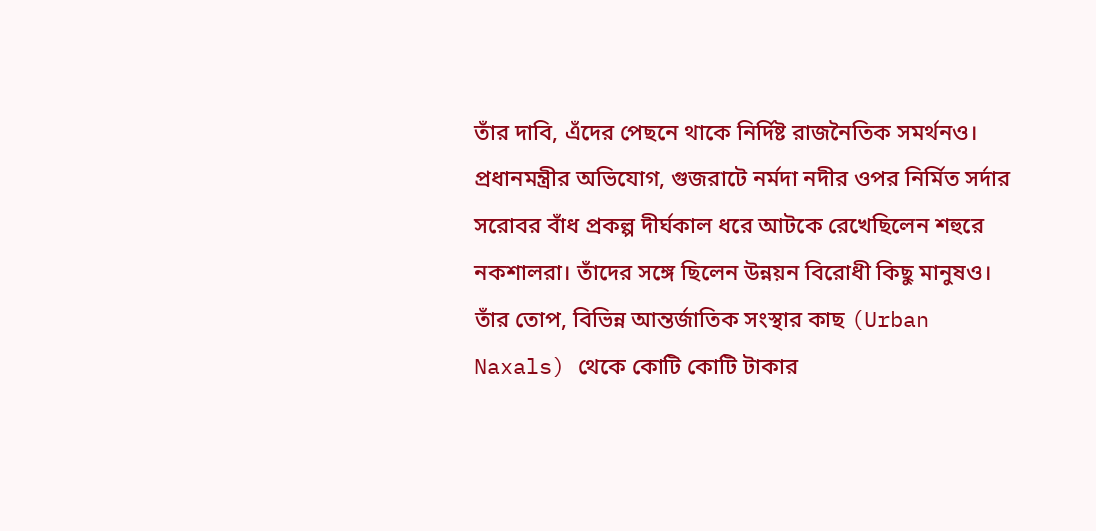তাঁর দাবি, এঁদের পেছনে থাকে নির্দিষ্ট রাজনৈতিক সমর্থনও। প্রধানমন্ত্রীর অভিযোগ, গুজরাটে নর্মদা নদীর ওপর নির্মিত সর্দার সরোবর বাঁধ প্রকল্প দীর্ঘকাল ধরে আটকে রেখেছিলেন শহুরে নকশালরা। তাঁদের সঙ্গে ছিলেন উন্নয়ন বিরোধী কিছু মানুষও। তাঁর তোপ, বিভিন্ন আন্তর্জাতিক সংস্থার কাছ (Urban Naxals) থেকে কোটি কোটি টাকার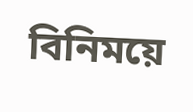বিনিময়ে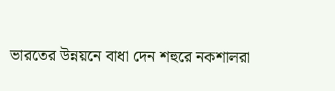ভারতের উন্নয়নে বাধা দেন শহুরে নকশালরা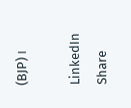(BJP)।

LinkedIn
Share